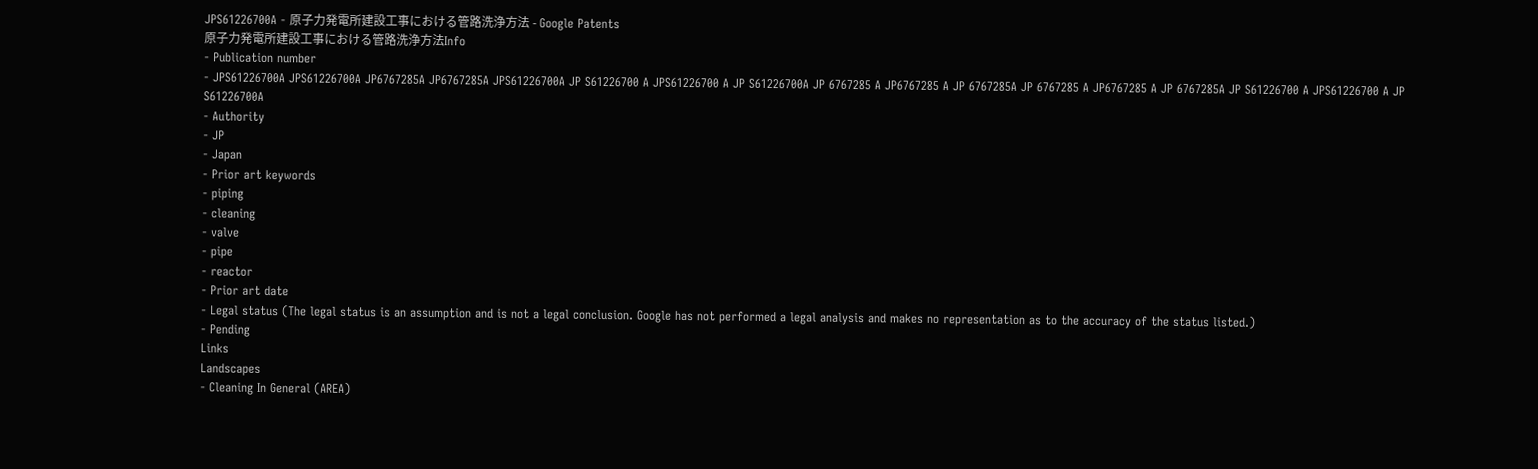JPS61226700A - 原子力発電所建設工事における管路洗浄方法 - Google Patents
原子力発電所建設工事における管路洗浄方法Info
- Publication number
- JPS61226700A JPS61226700A JP6767285A JP6767285A JPS61226700A JP S61226700 A JPS61226700 A JP S61226700A JP 6767285 A JP6767285 A JP 6767285A JP 6767285 A JP6767285 A JP 6767285A JP S61226700 A JPS61226700 A JP S61226700A
- Authority
- JP
- Japan
- Prior art keywords
- piping
- cleaning
- valve
- pipe
- reactor
- Prior art date
- Legal status (The legal status is an assumption and is not a legal conclusion. Google has not performed a legal analysis and makes no representation as to the accuracy of the status listed.)
- Pending
Links
Landscapes
- Cleaning In General (AREA)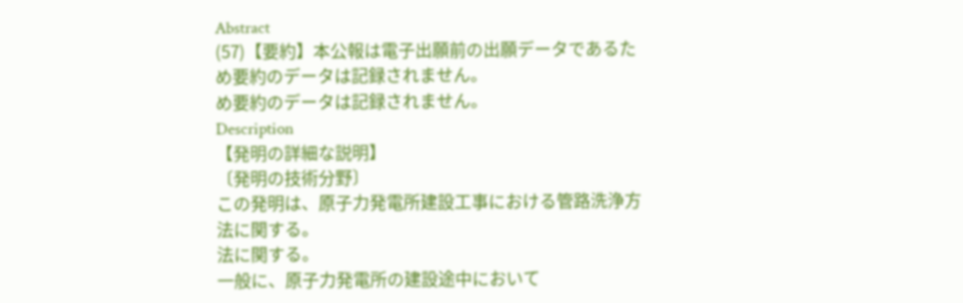Abstract
(57)【要約】本公報は電子出願前の出願データであるた
め要約のデータは記録されません。
め要約のデータは記録されません。
Description
【発明の詳細な説明】
〔発明の技術分野〕
この発明は、原子力発電所建設工事における管路洗浄方
法に関する。
法に関する。
一般に、原子力発電所の建設途中において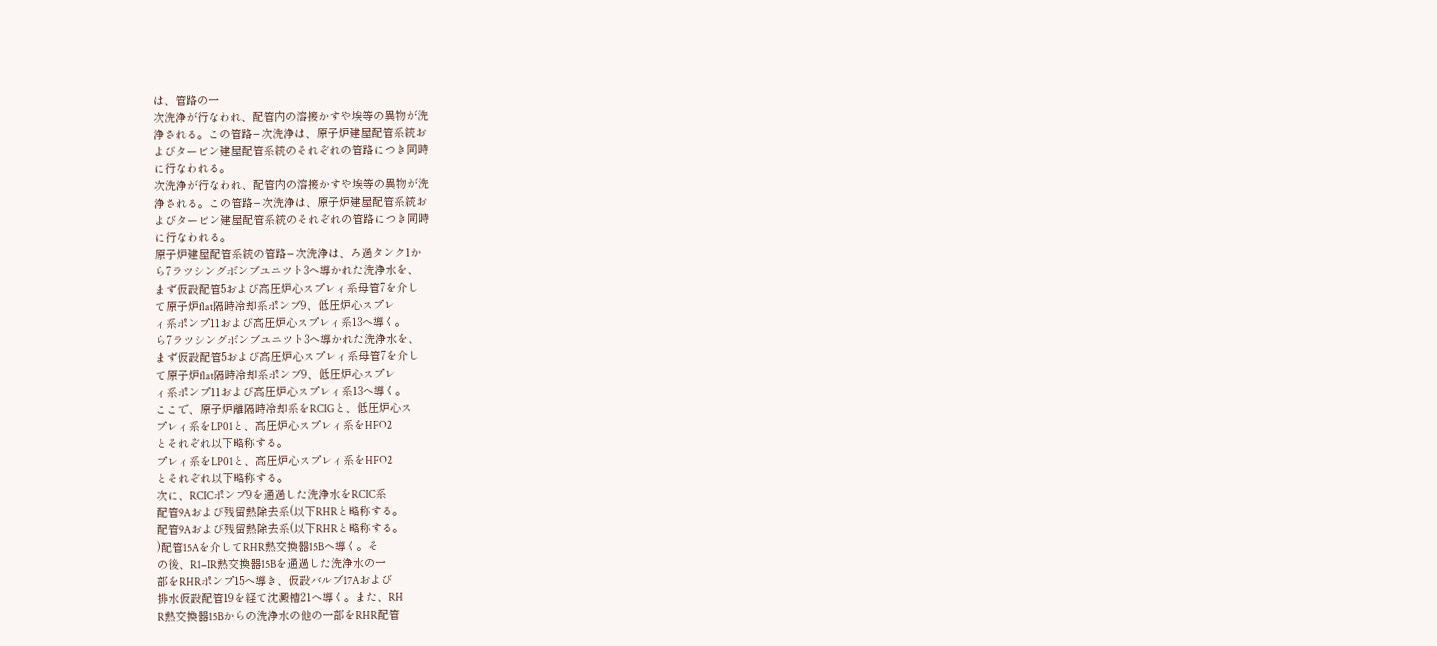は、管路の一
次洗浄が行なわれ、配管内の溶接かすや埃等の異物が洗
浄される。この管路−次洗浄は、原子炉建屋配管系統お
よびタービン建屋配管系統のそれぞれの管路につき同時
に行なわれる。
次洗浄が行なわれ、配管内の溶接かすや埃等の異物が洗
浄される。この管路−次洗浄は、原子炉建屋配管系統お
よびタービン建屋配管系統のそれぞれの管路につき同時
に行なわれる。
原子炉建屋配管系統の管路−次洗浄は、ろ過タンク1か
ら7ラツシングボンブユニツト3へ導かれた洗浄水を、
まず仮設配管5および高圧炉心スプレィ系母管7を介し
て原子炉flat隔時冷却系ポンブ9、低圧炉心スプレ
ィ系ポンプ11および高圧炉心スプレィ系13へ導く。
ら7ラツシングボンブユニツト3へ導かれた洗浄水を、
まず仮設配管5および高圧炉心スプレィ系母管7を介し
て原子炉flat隔時冷却系ポンブ9、低圧炉心スプレ
ィ系ポンプ11および高圧炉心スプレィ系13へ導く。
ここで、原子炉離隔時冷却系をRCIGと、低圧炉心ス
プレィ系をLP01と、高圧炉心スプレィ系をHFO2
とそれぞれ以下略称する。
プレィ系をLP01と、高圧炉心スプレィ系をHFO2
とそれぞれ以下略称する。
次に、RCICポンプ9を通過した洗浄水をRCIC系
配管9Aおよび残留熱除去系(以下RHRと略称する。
配管9Aおよび残留熱除去系(以下RHRと略称する。
)配管15Aを介してRHR熱交換器15Bへ導く。そ
の後、R1−IR熱交換器15Bを通過した洗浄水の一
部をRHRポンプ15へ導き、仮設バルブ17Aおよび
排水仮設配管19を経て沈澱槽21へ導く。また、RH
R熱交換器15Bからの洗浄水の他の一部をRHR配管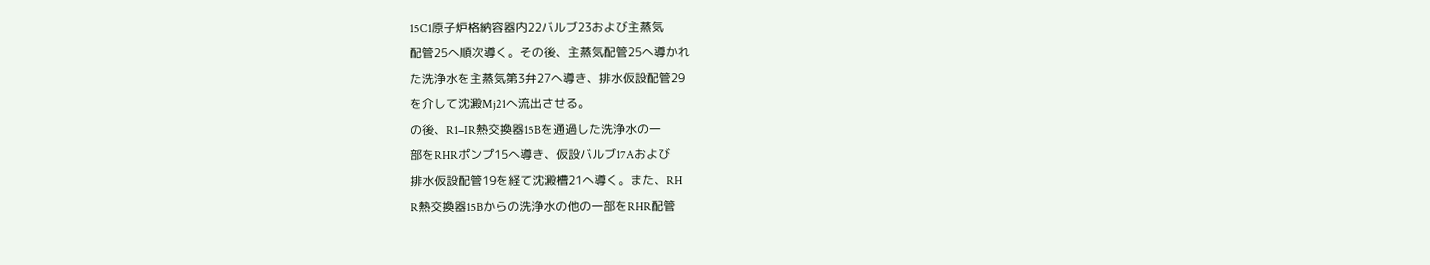15C1原子炉格納容器内22バルブ23および主蒸気
配管25へ順次導く。その後、主蒸気配管25へ導かれ
た洗浄水を主蒸気第3弁27へ導き、排水仮設配管29
を介して沈澱Mj21へ流出させる。
の後、R1−IR熱交換器15Bを通過した洗浄水の一
部をRHRポンプ15へ導き、仮設バルブ17Aおよび
排水仮設配管19を経て沈澱槽21へ導く。また、RH
R熱交換器15Bからの洗浄水の他の一部をRHR配管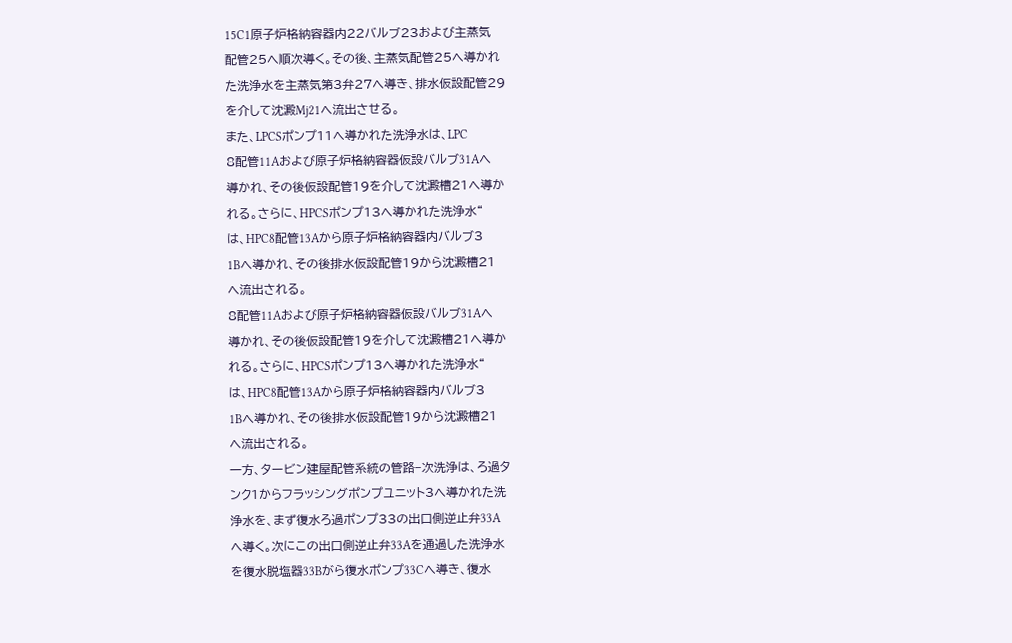15C1原子炉格納容器内22バルブ23および主蒸気
配管25へ順次導く。その後、主蒸気配管25へ導かれ
た洗浄水を主蒸気第3弁27へ導き、排水仮設配管29
を介して沈澱Mj21へ流出させる。
また、LPCSポンプ11へ導かれた洗浄水は、LPC
8配管11Aおよび原子炉格納容器仮設バルブ31Aへ
導かれ、その後仮設配管19を介して沈澱槽21へ導か
れる。さらに、HPCSポンプ13へ導かれた洗浄水“
は、HPC8配管13Aから原子炉格納容器内バルブ3
1Bへ導かれ、その後排水仮設配管19から沈澱槽21
へ流出される。
8配管11Aおよび原子炉格納容器仮設バルブ31Aへ
導かれ、その後仮設配管19を介して沈澱槽21へ導か
れる。さらに、HPCSポンプ13へ導かれた洗浄水“
は、HPC8配管13Aから原子炉格納容器内バルブ3
1Bへ導かれ、その後排水仮設配管19から沈澱槽21
へ流出される。
一方、タービン建屋配管系統の管路−次洗浄は、ろ過タ
ンク1からフラッシングポンプユニット3へ導かれた洗
浄水を、まず復水ろ過ポンプ33の出口側逆止弁33A
へ導く。次にこの出口側逆止弁33Aを通過した洗浄水
を復水脱塩器33Bがら復水ポンプ33Cへ導き、復水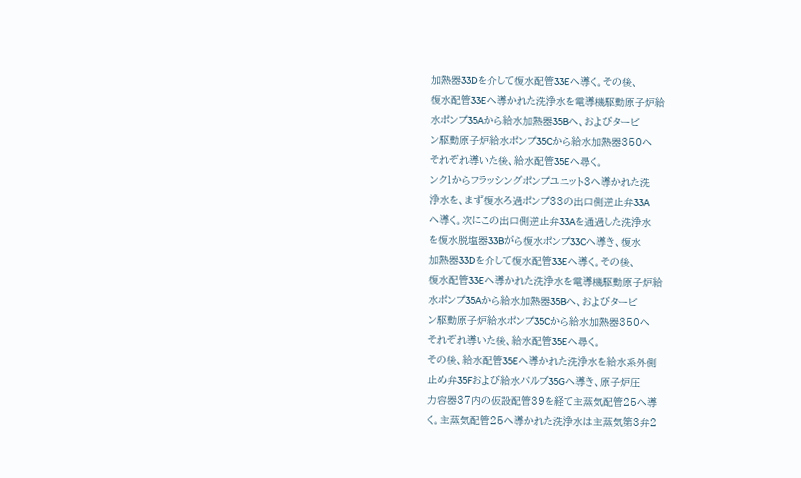加熱器33Dを介して復水配管33Eへ導く。その後、
復水配管33Eへ導かれた洗浄水を電導機駆動原子炉給
水ポンプ35Aから給水加熱器35Bへ、およびタービ
ン駆動原子炉給水ポンプ35Cから給水加熱器350へ
それぞれ導いた後、給水配管35Eへ尋く。
ンク1からフラッシングポンプユニット3へ導かれた洗
浄水を、まず復水ろ過ポンプ33の出口側逆止弁33A
へ導く。次にこの出口側逆止弁33Aを通過した洗浄水
を復水脱塩器33Bがら復水ポンプ33Cへ導き、復水
加熱器33Dを介して復水配管33Eへ導く。その後、
復水配管33Eへ導かれた洗浄水を電導機駆動原子炉給
水ポンプ35Aから給水加熱器35Bへ、およびタービ
ン駆動原子炉給水ポンプ35Cから給水加熱器350へ
それぞれ導いた後、給水配管35Eへ尋く。
その後、給水配管35Eへ導かれた洗浄水を給水系外側
止め弁35Fおよび給水バルブ35Gへ導き、原子炉圧
力容器37内の仮設配管39を経て主蒸気配管25へ導
く。主蒸気配管25へ導かれた洗浄水は主蒸気第3弁2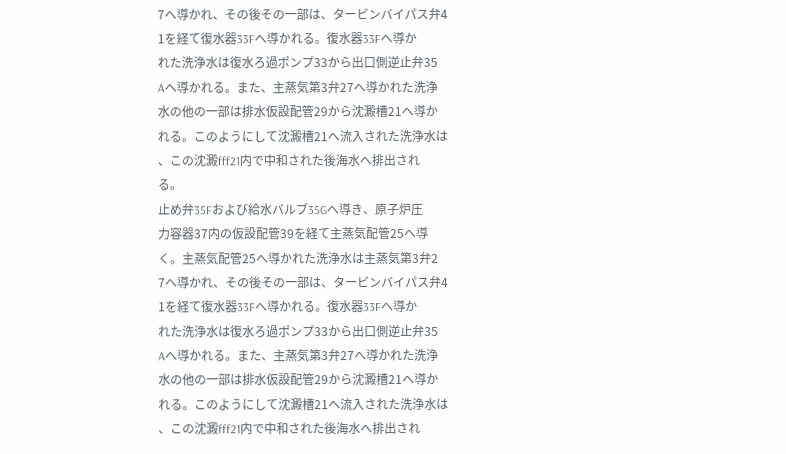7へ導かれ、その後その一部は、タービンバイパス弁4
1を経て復水器33Fへ導かれる。復水器33Fへ導か
れた洗浄水は復水ろ過ポンプ33から出口側逆止弁35
Aへ導かれる。また、主蒸気第3弁27へ導かれた洗浄
水の他の一部は排水仮設配管29から沈澱槽21へ導か
れる。このようにして沈澱槽21へ流入された洗浄水は
、この沈澱fff21内で中和された後海水へ排出され
る。
止め弁35Fおよび給水バルブ35Gへ導き、原子炉圧
力容器37内の仮設配管39を経て主蒸気配管25へ導
く。主蒸気配管25へ導かれた洗浄水は主蒸気第3弁2
7へ導かれ、その後その一部は、タービンバイパス弁4
1を経て復水器33Fへ導かれる。復水器33Fへ導か
れた洗浄水は復水ろ過ポンプ33から出口側逆止弁35
Aへ導かれる。また、主蒸気第3弁27へ導かれた洗浄
水の他の一部は排水仮設配管29から沈澱槽21へ導か
れる。このようにして沈澱槽21へ流入された洗浄水は
、この沈澱fff21内で中和された後海水へ排出され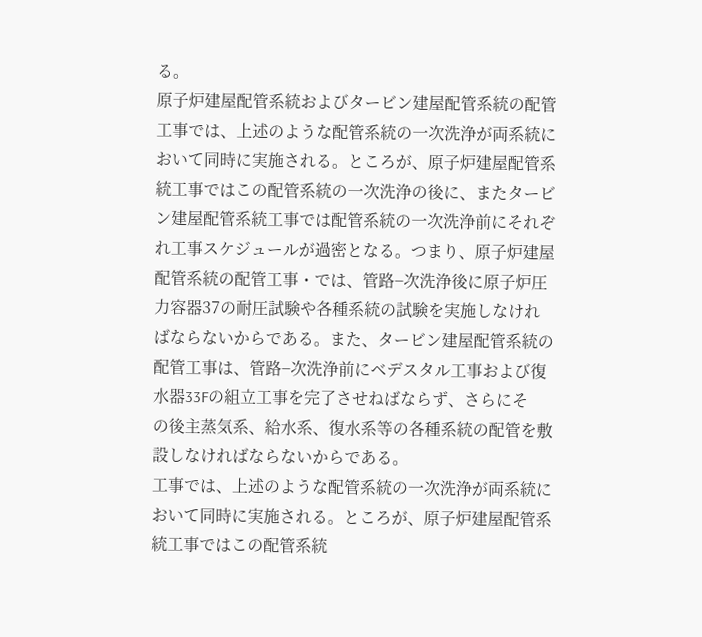る。
原子炉建屋配管系統およびタービン建屋配管系統の配管
工事では、上述のような配管系統の一次洗浄が両系統に
おいて同時に実施される。ところが、原子炉建屋配管系
統工事ではこの配管系統の一次洗浄の後に、またタービ
ン建屋配管系統工事では配管系統の一次洗浄前にそれぞ
れ工事スケジュールが過密となる。つまり、原子炉建屋
配管系統の配管工事・では、管路−次洗浄後に原子炉圧
力容器37の耐圧試験や各種系統の試験を実施しなけれ
ばならないからである。また、タービン建屋配管系統の
配管工事は、管路−次洗浄前にベデスタル工事および復
水器33Fの組立工事を完了させねばならず、さらにそ
の後主蒸気系、給水系、復水系等の各種系統の配管を敷
設しなければならないからである。
工事では、上述のような配管系統の一次洗浄が両系統に
おいて同時に実施される。ところが、原子炉建屋配管系
統工事ではこの配管系統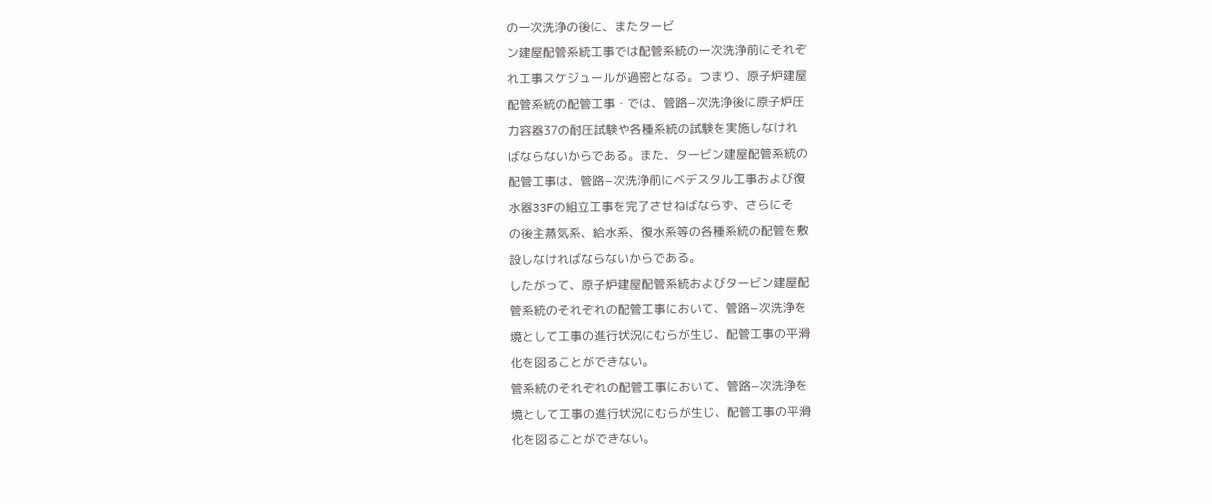の一次洗浄の後に、またタービ
ン建屋配管系統工事では配管系統の一次洗浄前にそれぞ
れ工事スケジュールが過密となる。つまり、原子炉建屋
配管系統の配管工事・では、管路−次洗浄後に原子炉圧
力容器37の耐圧試験や各種系統の試験を実施しなけれ
ばならないからである。また、タービン建屋配管系統の
配管工事は、管路−次洗浄前にベデスタル工事および復
水器33Fの組立工事を完了させねばならず、さらにそ
の後主蒸気系、給水系、復水系等の各種系統の配管を敷
設しなければならないからである。
したがって、原子炉建屋配管系統およびタービン建屋配
管系統のそれぞれの配管工事において、管路−次洗浄を
境として工事の進行状況にむらが生じ、配管工事の平滑
化を図ることができない。
管系統のそれぞれの配管工事において、管路−次洗浄を
境として工事の進行状況にむらが生じ、配管工事の平滑
化を図ることができない。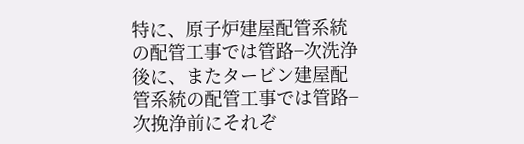特に、原子炉建屋配管系統の配管工事では管路−次洗浄
後に、またタービン建屋配管系統の配管工事では管路−
次挽浄前にそれぞ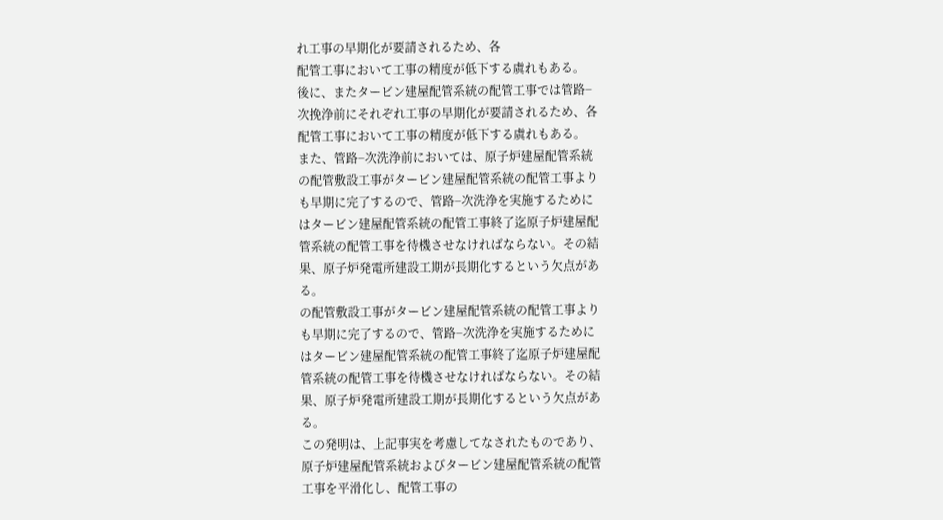れ工事の早期化が要請されるため、各
配管工事において工事の精度が低下する虞れもある。
後に、またタービン建屋配管系統の配管工事では管路−
次挽浄前にそれぞれ工事の早期化が要請されるため、各
配管工事において工事の精度が低下する虞れもある。
また、管路−次洗浄前においては、原子炉建屋配管系統
の配管敷設工事がタービン建屋配管系統の配管工事より
も早期に完了するので、管路−次洗浄を実施するために
はタービン建屋配管系統の配管工事終了迄原子炉建屋配
管系統の配管工事を待機させなければならない。その結
果、原子炉発電所建設工期が長期化するという欠点があ
る。
の配管敷設工事がタービン建屋配管系統の配管工事より
も早期に完了するので、管路−次洗浄を実施するために
はタービン建屋配管系統の配管工事終了迄原子炉建屋配
管系統の配管工事を待機させなければならない。その結
果、原子炉発電所建設工期が長期化するという欠点があ
る。
この発明は、上記事実を考慮してなされたものであり、
原子炉建屋配管系統およびタービン建屋配管系統の配管
工事を平滑化し、配管工事の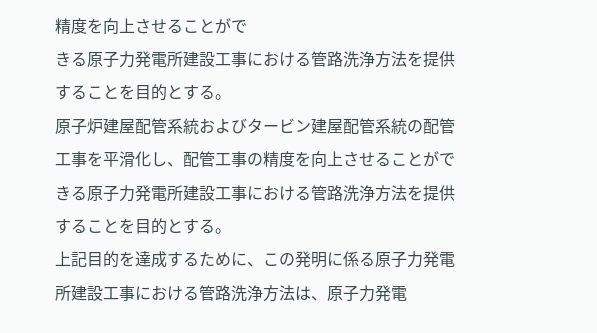精度を向上させることがで
きる原子力発電所建設工事における管路洗浄方法を提供
することを目的とする。
原子炉建屋配管系統およびタービン建屋配管系統の配管
工事を平滑化し、配管工事の精度を向上させることがで
きる原子力発電所建設工事における管路洗浄方法を提供
することを目的とする。
上記目的を達成するために、この発明に係る原子力発電
所建設工事における管路洗浄方法は、原子力発電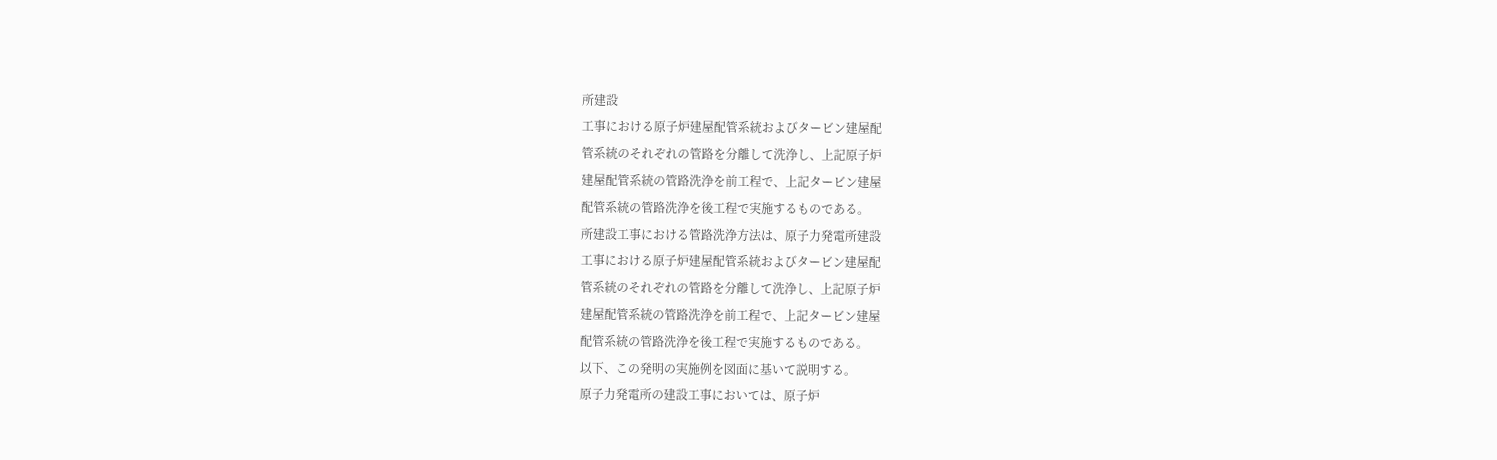所建設
工事における原子炉建屋配管系統およびタービン建屋配
管系統のそれぞれの管路を分離して洗浄し、上記原子炉
建屋配管系統の管路洗浄を前工程で、上記タービン建屋
配管系統の管路洗浄を後工程で実施するものである。
所建設工事における管路洗浄方法は、原子力発電所建設
工事における原子炉建屋配管系統およびタービン建屋配
管系統のそれぞれの管路を分離して洗浄し、上記原子炉
建屋配管系統の管路洗浄を前工程で、上記タービン建屋
配管系統の管路洗浄を後工程で実施するものである。
以下、この発明の実施例を図面に基いて説明する。
原子力発電所の建設工事においては、原子炉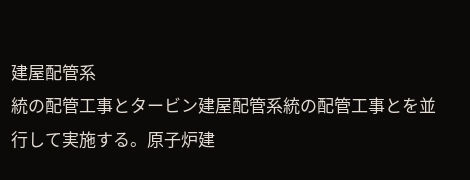建屋配管系
統の配管工事とタービン建屋配管系統の配管工事とを並
行して実施する。原子炉建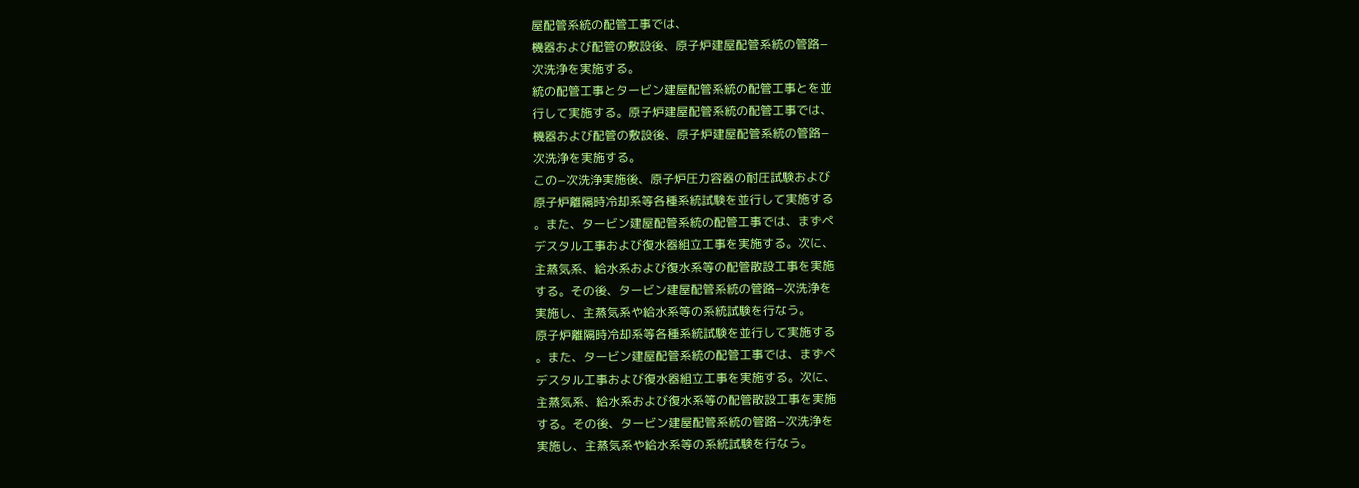屋配管系統の配管工事では、
機器および配管の敷設後、原子炉建屋配管系統の管路−
次洗浄を実施する。
統の配管工事とタービン建屋配管系統の配管工事とを並
行して実施する。原子炉建屋配管系統の配管工事では、
機器および配管の敷設後、原子炉建屋配管系統の管路−
次洗浄を実施する。
この−次洗浄実施後、原子炉圧力容器の耐圧試験および
原子炉離隔時冷却系等各種系統試験を並行して実施する
。また、タービン建屋配管系統の配管工事では、まずペ
デスタル工事および復水器組立工事を実施する。次に、
主蒸気系、給水系および復水系等の配管散設工事を実施
する。その後、タービン建屋配管系統の管路−次洗浄を
実施し、主蒸気系や給水系等の系統試験を行なう。
原子炉離隔時冷却系等各種系統試験を並行して実施する
。また、タービン建屋配管系統の配管工事では、まずペ
デスタル工事および復水器組立工事を実施する。次に、
主蒸気系、給水系および復水系等の配管散設工事を実施
する。その後、タービン建屋配管系統の管路−次洗浄を
実施し、主蒸気系や給水系等の系統試験を行なう。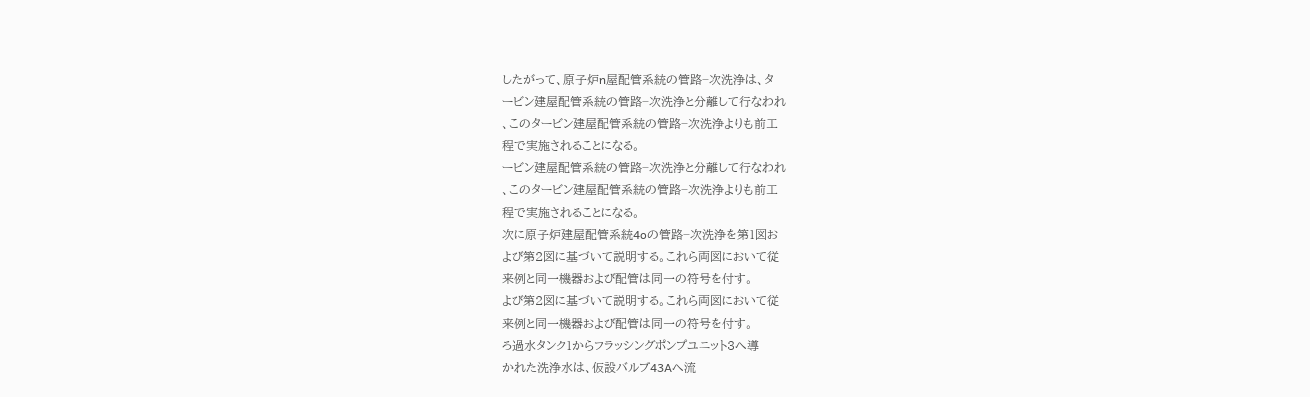したがって、原子炉n屋配管系統の管路−次洗浄は、タ
ービン建屋配管系統の管路−次洗浄と分離して行なわれ
、このタービン建屋配管系統の管路−次洗浄よりも前工
程で実施されることになる。
ービン建屋配管系統の管路−次洗浄と分離して行なわれ
、このタービン建屋配管系統の管路−次洗浄よりも前工
程で実施されることになる。
次に原子炉建屋配管系統4oの管路−次洗浄を第1図お
よび第2図に基づいて説明する。これら両図において従
来例と同一機器および配管は同一の符号を付す。
よび第2図に基づいて説明する。これら両図において従
来例と同一機器および配管は同一の符号を付す。
ろ過水タンク1からフラッシングポンプユニット3へ導
かれた洗浄水は、仮設バルブ43Aへ流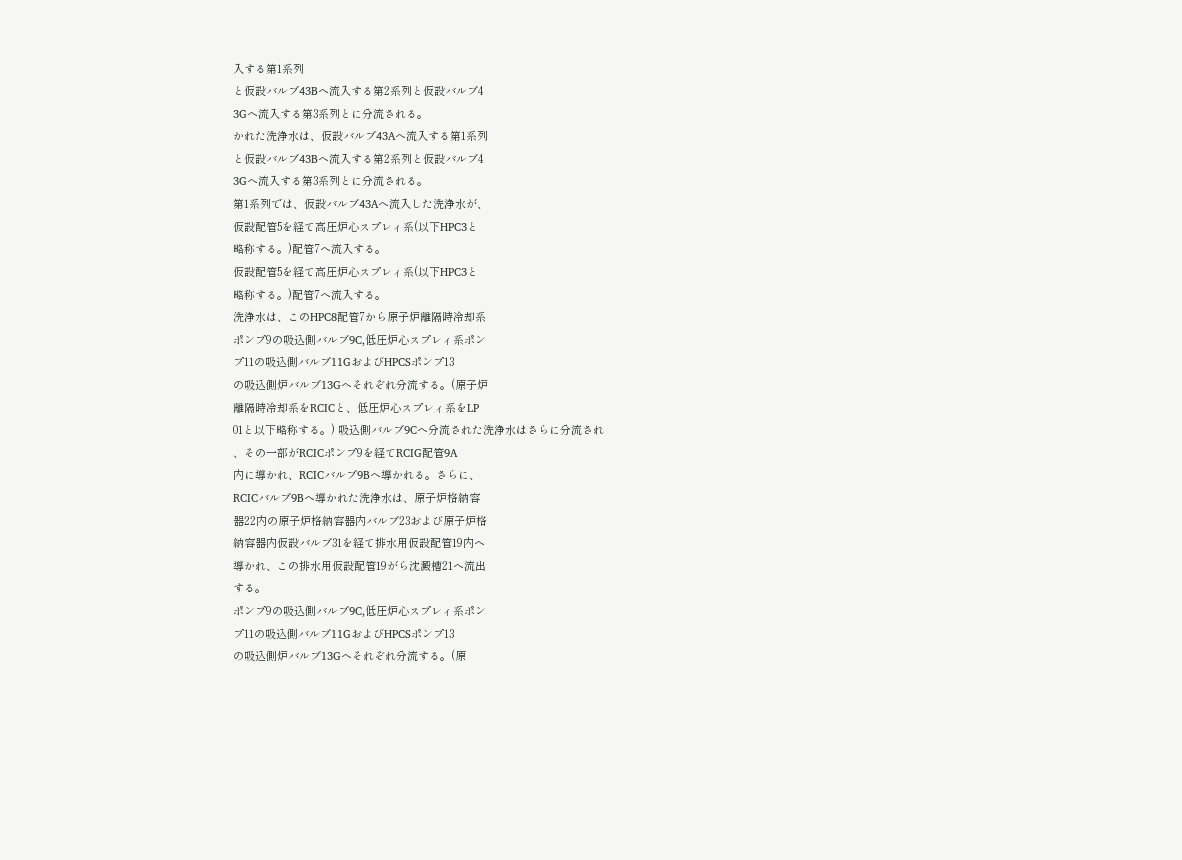入する第1系列
と仮設バルブ43Bへ流入する第2系列と仮設バルブ4
3Gへ流入する第3系列とに分流される。
かれた洗浄水は、仮設バルブ43Aへ流入する第1系列
と仮設バルブ43Bへ流入する第2系列と仮設バルブ4
3Gへ流入する第3系列とに分流される。
第1系列では、仮設バルブ43Aへ流入した洗浄水が、
仮設配管5を経て高圧炉心スプレィ系(以下HPC3と
略称する。)配管7へ流入する。
仮設配管5を経て高圧炉心スプレィ系(以下HPC3と
略称する。)配管7へ流入する。
洗浄水は、このHPC8配管7から原子炉離隔時冷却系
ポンプ9の吸込側バルブ9C,低圧炉心スプレィ系ポン
プ11の吸込側バルブ11GおよびHPCSポンプ13
の吸込側炉バルブ13Gへそれぞれ分流する。(原子炉
離隔時冷却系をRCICと、低圧炉心スプレィ系をLP
01と以下略称する。) 吸込側バルブ9Cへ分流された洗浄水はさらに分流され
、その一部がRCICポンプ9を経てRCIG配管9A
内に導かれ、RCICバルブ9Bへ導かれる。さらに、
RCICバルブ9Bへ導かれた洗浄水は、原子炉格納容
器22内の原子炉格納容器内バルブ23および原子炉格
納容器内仮設バルブ31を経て排水用仮設配管19内へ
導かれ、この排水用仮設配管19がら沈澱槽21へ流出
する。
ポンプ9の吸込側バルブ9C,低圧炉心スプレィ系ポン
プ11の吸込側バルブ11GおよびHPCSポンプ13
の吸込側炉バルブ13Gへそれぞれ分流する。(原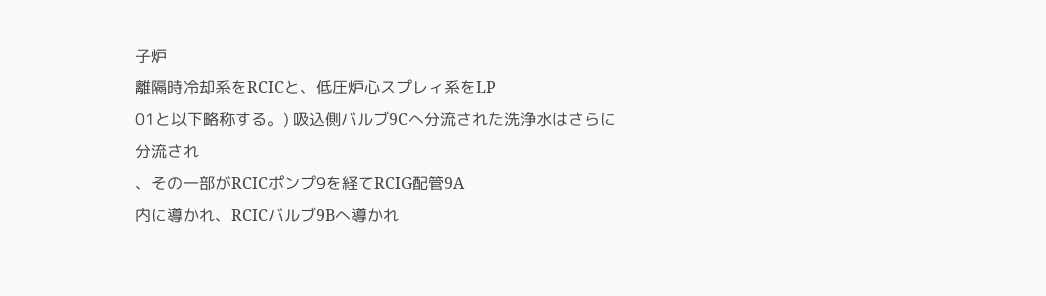子炉
離隔時冷却系をRCICと、低圧炉心スプレィ系をLP
01と以下略称する。) 吸込側バルブ9Cへ分流された洗浄水はさらに分流され
、その一部がRCICポンプ9を経てRCIG配管9A
内に導かれ、RCICバルブ9Bへ導かれ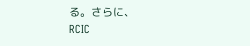る。さらに、
RCIC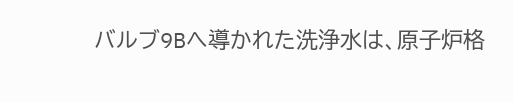バルブ9Bへ導かれた洗浄水は、原子炉格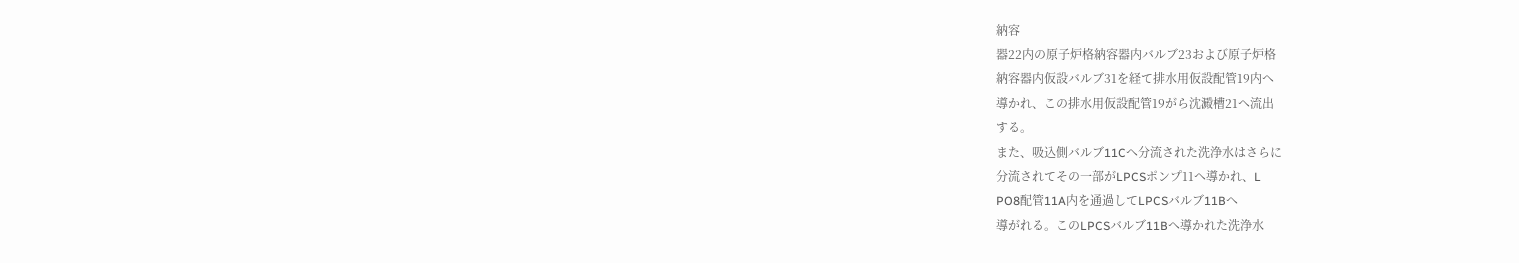納容
器22内の原子炉格納容器内バルブ23および原子炉格
納容器内仮設バルブ31を経て排水用仮設配管19内へ
導かれ、この排水用仮設配管19がら沈澱槽21へ流出
する。
また、吸込側バルブ11Cへ分流された洗浄水はさらに
分流されてその一部がLPCSポンプ11へ導かれ、L
PO8配管11A内を通過してLPCSバルブ11Bへ
導がれる。このLPCSバルブ11Bへ導かれた洗浄水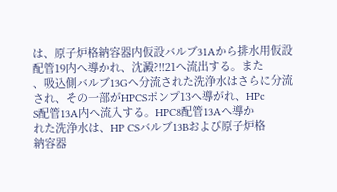は、原子炉格納容器内仮設バルブ31Aから排水用仮設
配管19内へ導かれ、沈澱?!!21へ流出する。また
、吸込側バルブ13Gへ分流された洗浄水はさらに分流
され、その一部がHPCSポンプ13へ導がれ、HPc
S配管13A内へ流入する。HPC8配管13Aへ導か
れた洗浄水は、HP CSバルブ13Bおよび原子炉格
納容器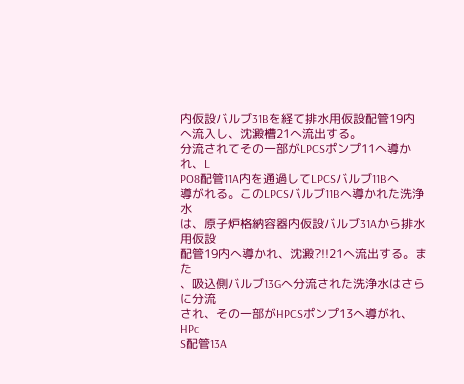内仮設バルブ31Bを経て排水用仮設配管19内
へ流入し、沈澱槽21へ流出する。
分流されてその一部がLPCSポンプ11へ導かれ、L
PO8配管11A内を通過してLPCSバルブ11Bへ
導がれる。このLPCSバルブ11Bへ導かれた洗浄水
は、原子炉格納容器内仮設バルブ31Aから排水用仮設
配管19内へ導かれ、沈澱?!!21へ流出する。また
、吸込側バルブ13Gへ分流された洗浄水はさらに分流
され、その一部がHPCSポンプ13へ導がれ、HPc
S配管13A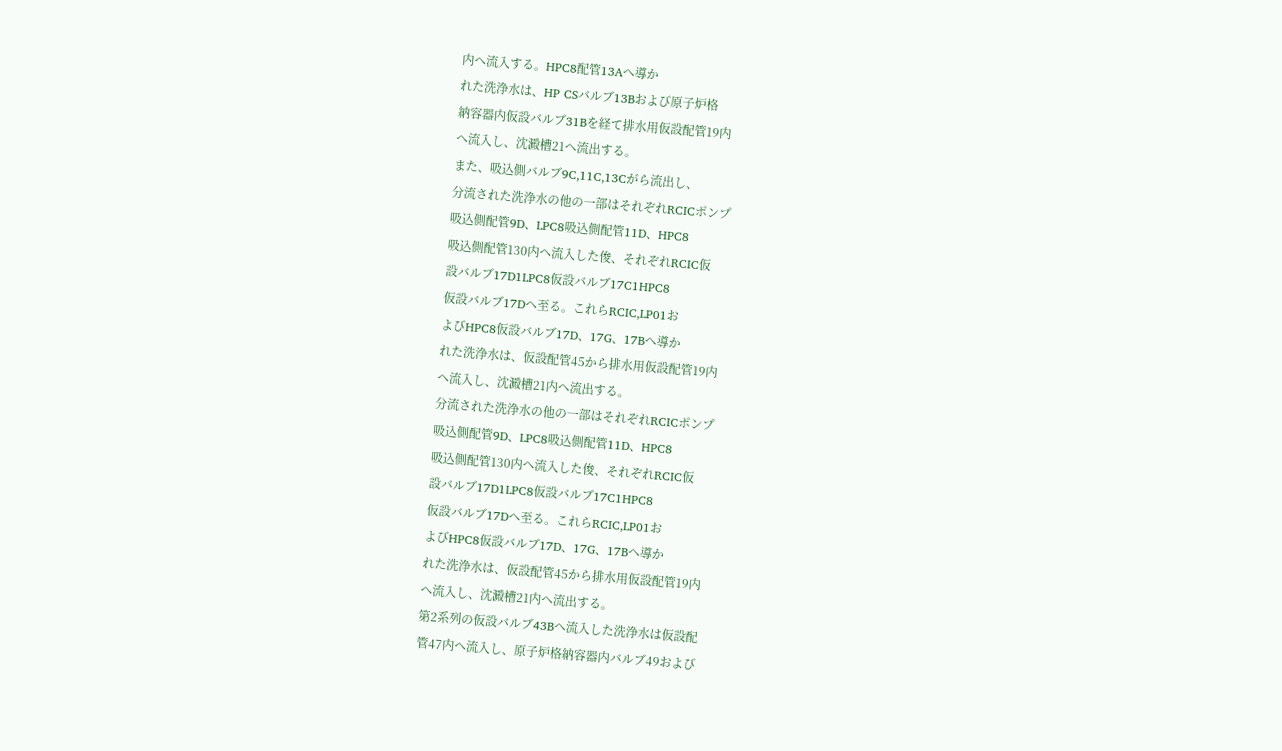内へ流入する。HPC8配管13Aへ導か
れた洗浄水は、HP CSバルブ13Bおよび原子炉格
納容器内仮設バルブ31Bを経て排水用仮設配管19内
へ流入し、沈澱槽21へ流出する。
また、吸込側バルブ9C,11C,13Cがら流出し、
分流された洗浄水の他の一部はそれぞれRCICポンプ
吸込側配管9D、LPC8吸込側配管11D、HPC8
吸込側配管130内へ流入した俊、それぞれRCIC仮
設バルブ17D1LPC8仮設バルブ17C1HPC8
仮設バルブ17Dへ至る。これらRCIC,LP01お
よびHPC8仮設バルブ17D、17G、17Bへ導か
れた洗浄水は、仮設配管45から排水用仮設配管19内
へ流入し、沈澱槽21内へ流出する。
分流された洗浄水の他の一部はそれぞれRCICポンプ
吸込側配管9D、LPC8吸込側配管11D、HPC8
吸込側配管130内へ流入した俊、それぞれRCIC仮
設バルブ17D1LPC8仮設バルブ17C1HPC8
仮設バルブ17Dへ至る。これらRCIC,LP01お
よびHPC8仮設バルブ17D、17G、17Bへ導か
れた洗浄水は、仮設配管45から排水用仮設配管19内
へ流入し、沈澱槽21内へ流出する。
第2系列の仮設バルブ43Bへ流入した洗浄水は仮設配
管47内へ流入し、原子炉格納容器内バルブ49および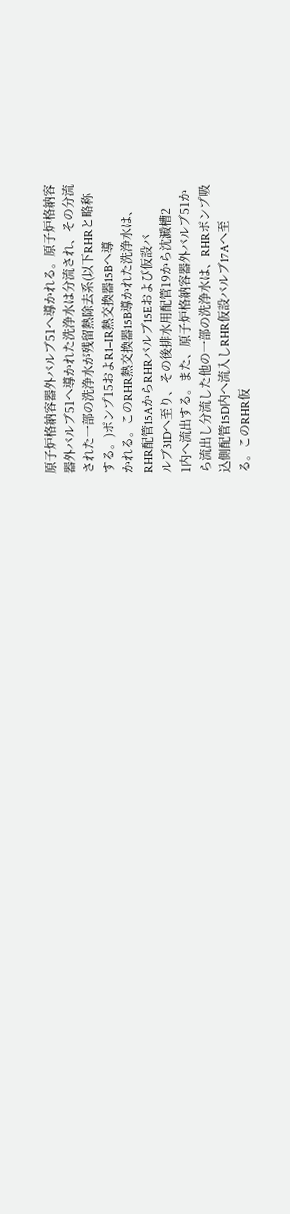原子炉格納容器外バルブ51へ導かれる。原子炉格納容
器外バルブ51へ導かれた洗浄水は分流され、その分流
された一部の洗浄水が残留熱除去系(以下RHRと略称
する。)ポンプ15およR1−IR熱交換器15Bへ導
かれる。このRHR熱交換器15B導かれた洗浄水は、
RHR配管15AからRHRバルブ15Eおよび仮設バ
ルブ31Dへ至り、その後排水用配管19から沈澱槽2
1内へ流出する。また、原子炉格納容器外バルブ51か
ら流出し分流した他の一部の洗浄水は、RHRポンプ吸
込側配管15D内へ流入しRHR仮設バルブ17Aへ至
る。このRHR仮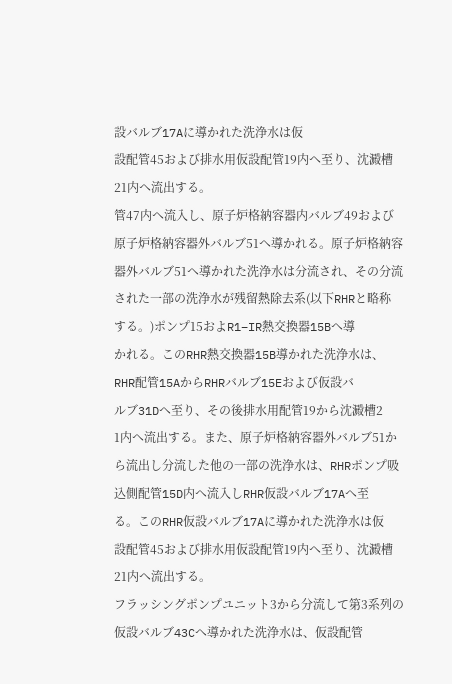設バルブ17Aに導かれた洗浄水は仮
設配管45および排水用仮設配管19内へ至り、沈澱槽
21内へ流出する。
管47内へ流入し、原子炉格納容器内バルブ49および
原子炉格納容器外バルブ51へ導かれる。原子炉格納容
器外バルブ51へ導かれた洗浄水は分流され、その分流
された一部の洗浄水が残留熱除去系(以下RHRと略称
する。)ポンプ15およR1−IR熱交換器15Bへ導
かれる。このRHR熱交換器15B導かれた洗浄水は、
RHR配管15AからRHRバルブ15Eおよび仮設バ
ルブ31Dへ至り、その後排水用配管19から沈澱槽2
1内へ流出する。また、原子炉格納容器外バルブ51か
ら流出し分流した他の一部の洗浄水は、RHRポンプ吸
込側配管15D内へ流入しRHR仮設バルブ17Aへ至
る。このRHR仮設バルブ17Aに導かれた洗浄水は仮
設配管45および排水用仮設配管19内へ至り、沈澱槽
21内へ流出する。
フラッシングポンプユニット3から分流して第3系列の
仮設バルブ43Cへ導かれた洗浄水は、仮設配管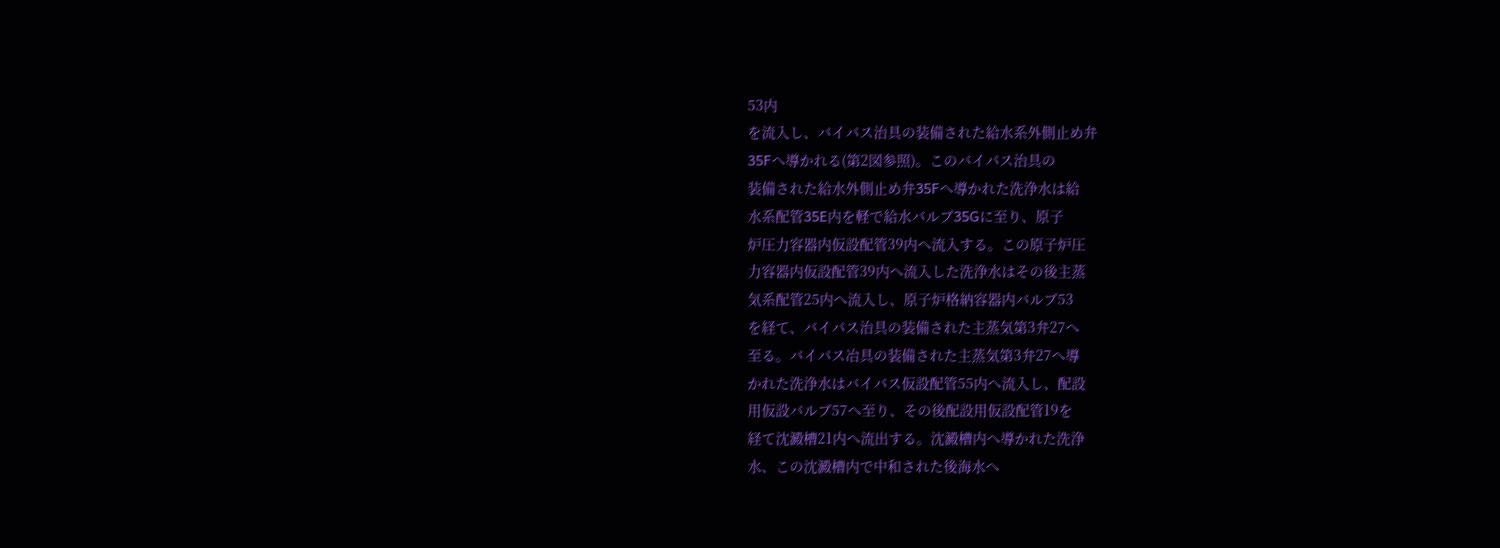53内
を流入し、バイパス治具の装備された給水系外側止め弁
35Fへ導かれる(第2図参照)。このバイパス治具の
装備された給水外側止め弁35Fへ導かれた洗浄水は給
水系配管35E内を軽で給水バルブ35Gに至り、原子
炉圧力容器内仮設配管39内へ流入する。この原子炉圧
力容器内仮設配管39内へ流入した洗浄水はその後主蒸
気系配管25内へ流入し、原子炉格納容器内バルブ53
を経て、バイパス治具の装備された主蒸気第3弁27へ
至る。バイパス冶具の装備された主蒸気第3弁27へ導
かれた洗浄水はバイパス仮設配管55内へ流入し、配設
用仮設バルブ57へ至り、その後配設用仮設配管19を
経て沈澱槽21内へ流出する。沈澱槽内へ導かれた洗浄
水、この沈澱槽内で中和された後海水へ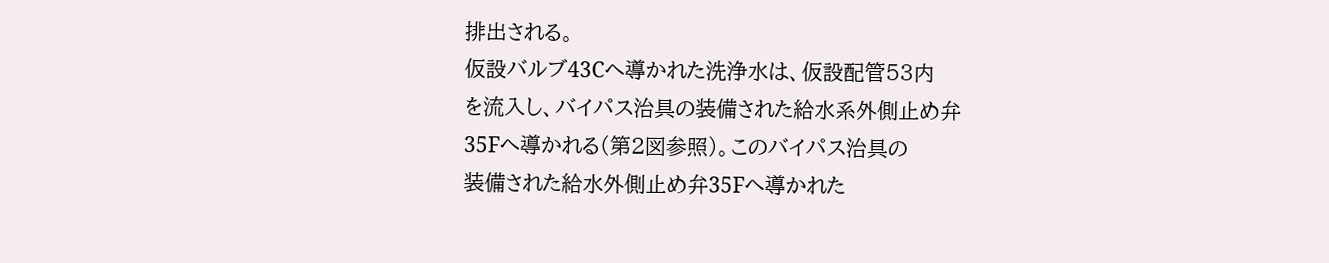排出される。
仮設バルブ43Cへ導かれた洗浄水は、仮設配管53内
を流入し、バイパス治具の装備された給水系外側止め弁
35Fへ導かれる(第2図参照)。このバイパス治具の
装備された給水外側止め弁35Fへ導かれた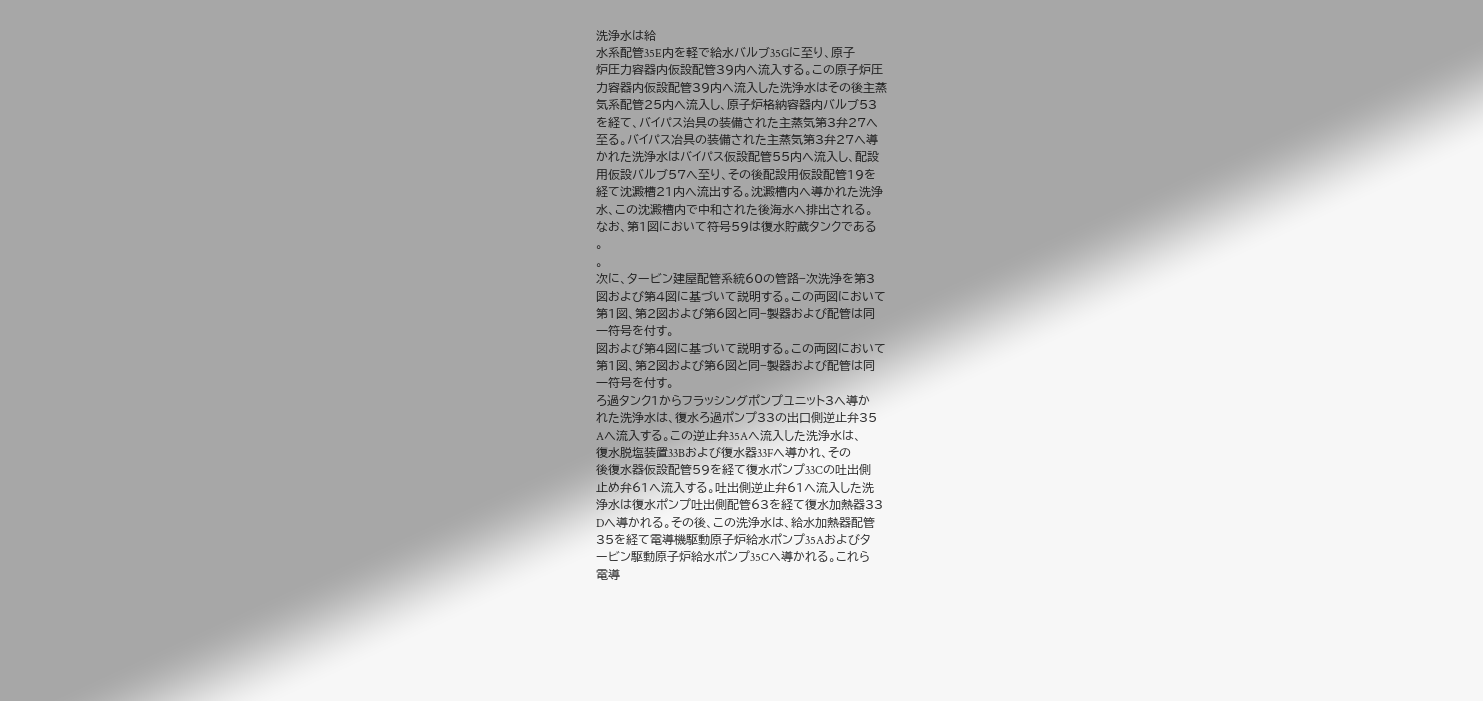洗浄水は給
水系配管35E内を軽で給水バルブ35Gに至り、原子
炉圧力容器内仮設配管39内へ流入する。この原子炉圧
力容器内仮設配管39内へ流入した洗浄水はその後主蒸
気系配管25内へ流入し、原子炉格納容器内バルブ53
を経て、バイパス治具の装備された主蒸気第3弁27へ
至る。バイパス冶具の装備された主蒸気第3弁27へ導
かれた洗浄水はバイパス仮設配管55内へ流入し、配設
用仮設バルブ57へ至り、その後配設用仮設配管19を
経て沈澱槽21内へ流出する。沈澱槽内へ導かれた洗浄
水、この沈澱槽内で中和された後海水へ排出される。
なお、第1図において符号59は復水貯蔵タンクである
。
。
次に、タービン建屋配管系統60の管路−次洗浄を第3
図および第4図に基づいて説明する。この両図において
第1図、第2図および第6図と同−製器および配管は同
一符号を付す。
図および第4図に基づいて説明する。この両図において
第1図、第2図および第6図と同−製器および配管は同
一符号を付す。
ろ過タンク1からフラッシングポンプユニット3へ導か
れた洗浄水は、復水ろ過ポンプ33の出口側逆止弁35
Aへ流入する。この逆止弁35Aへ流入した洗浄水は、
復水脱塩装置33Bおよび復水器33Fへ導かれ、その
後復水器仮設配管59を経て復水ポンプ33Cの吐出側
止め弁61へ流入する。吐出側逆止弁61へ流入した洗
浄水は復水ポンプ吐出側配管63を経て復水加熱器33
Dへ導かれる。その後、この洗浄水は、給水加熱器配管
35を経て電導機駆動原子炉給水ポンプ35Aおよびタ
ービン駆動原子炉給水ポンプ35Cへ導かれる。これら
電導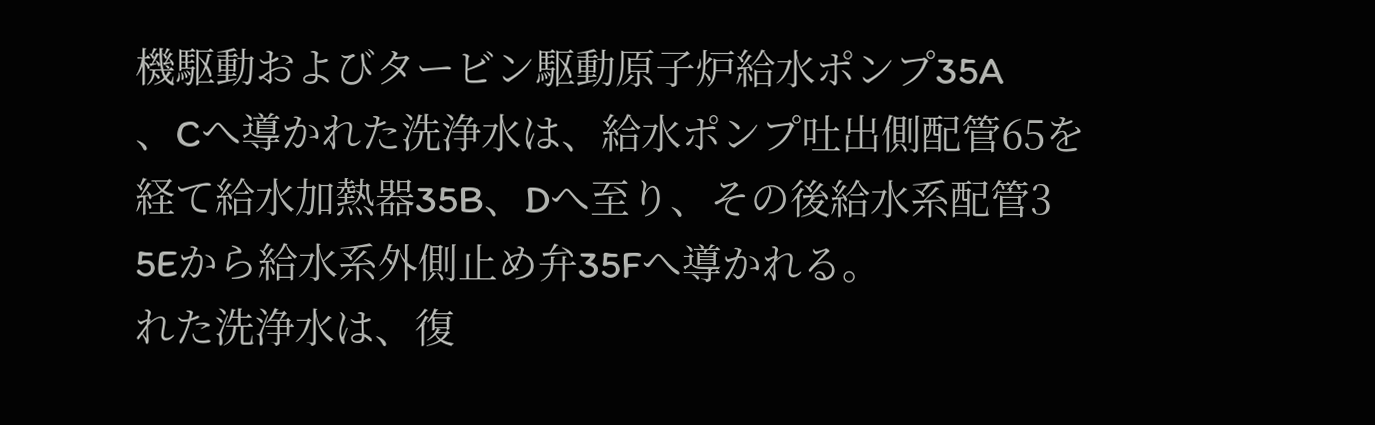機駆動およびタービン駆動原子炉給水ポンプ35A
、Cへ導かれた洗浄水は、給水ポンプ吐出側配管65を
経て給水加熱器35B、Dへ至り、その後給水系配管3
5Eから給水系外側止め弁35Fへ導かれる。
れた洗浄水は、復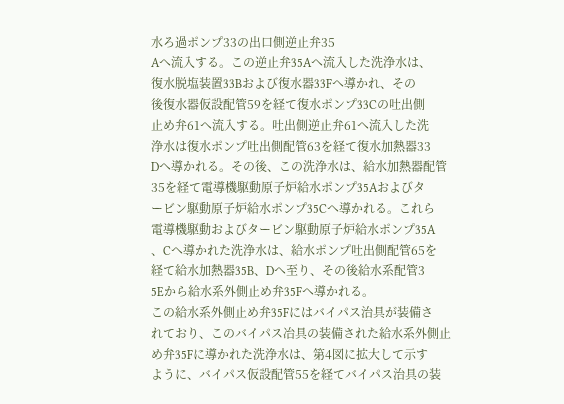水ろ過ポンプ33の出口側逆止弁35
Aへ流入する。この逆止弁35Aへ流入した洗浄水は、
復水脱塩装置33Bおよび復水器33Fへ導かれ、その
後復水器仮設配管59を経て復水ポンプ33Cの吐出側
止め弁61へ流入する。吐出側逆止弁61へ流入した洗
浄水は復水ポンプ吐出側配管63を経て復水加熱器33
Dへ導かれる。その後、この洗浄水は、給水加熱器配管
35を経て電導機駆動原子炉給水ポンプ35Aおよびタ
ービン駆動原子炉給水ポンプ35Cへ導かれる。これら
電導機駆動およびタービン駆動原子炉給水ポンプ35A
、Cへ導かれた洗浄水は、給水ポンプ吐出側配管65を
経て給水加熱器35B、Dへ至り、その後給水系配管3
5Eから給水系外側止め弁35Fへ導かれる。
この給水系外側止め弁35Fにはバイパス治具が装備さ
れており、このバイパス冶具の装備された給水系外側止
め弁35Fに導かれた洗浄水は、第4図に拡大して示す
ように、バイパス仮設配管55を経てバイパス治具の装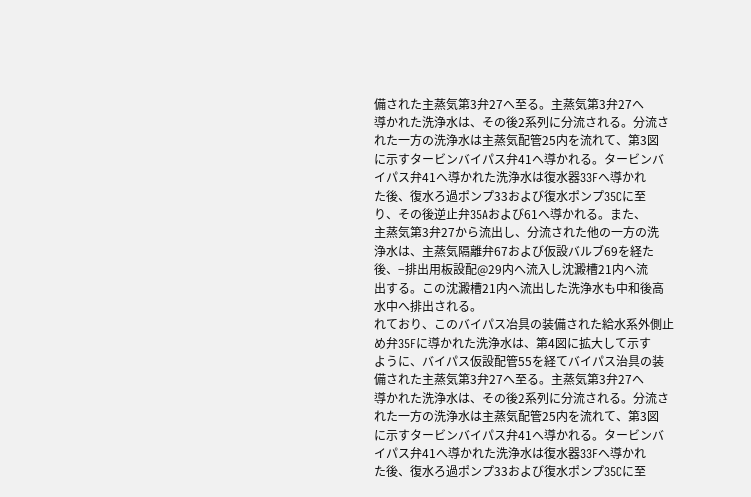備された主蒸気第3弁27へ至る。主蒸気第3弁27へ
導かれた洗浄水は、その後2系列に分流される。分流さ
れた一方の洗浄水は主蒸気配管25内を流れて、第3図
に示すタービンバイパス弁41へ導かれる。タービンバ
イパス弁41へ導かれた洗浄水は復水器33Fへ導かれ
た後、復水ろ過ポンプ33および復水ポンプ35Cに至
り、その後逆止弁35Aおよび61へ導かれる。また、
主蒸気第3弁27から流出し、分流された他の一方の洗
浄水は、主蒸気隔離弁67および仮設バルブ69を経た
後、−排出用板設配@29内へ流入し沈澱槽21内へ流
出する。この沈澱槽21内へ流出した洗浄水も中和後高
水中へ排出される。
れており、このバイパス冶具の装備された給水系外側止
め弁35Fに導かれた洗浄水は、第4図に拡大して示す
ように、バイパス仮設配管55を経てバイパス治具の装
備された主蒸気第3弁27へ至る。主蒸気第3弁27へ
導かれた洗浄水は、その後2系列に分流される。分流さ
れた一方の洗浄水は主蒸気配管25内を流れて、第3図
に示すタービンバイパス弁41へ導かれる。タービンバ
イパス弁41へ導かれた洗浄水は復水器33Fへ導かれ
た後、復水ろ過ポンプ33および復水ポンプ35Cに至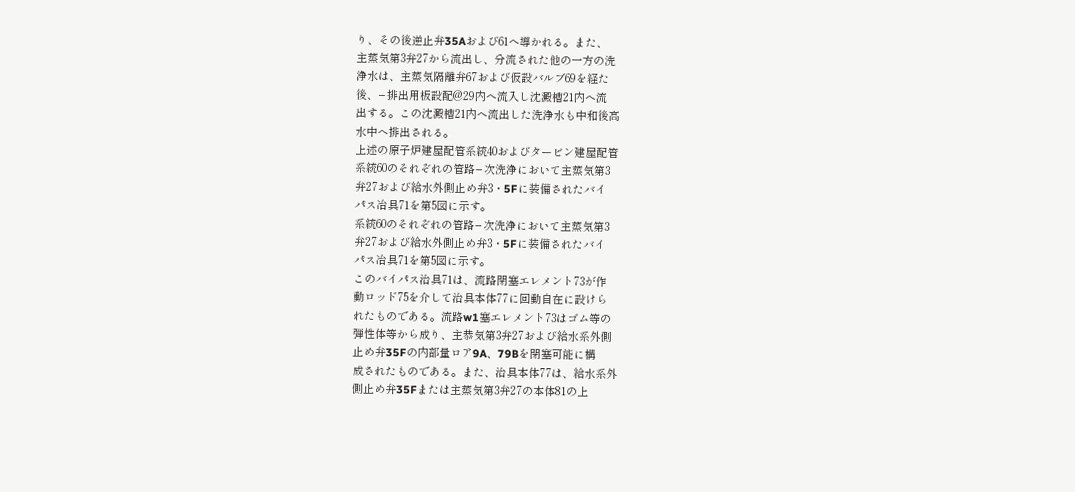り、その後逆止弁35Aおよび61へ導かれる。また、
主蒸気第3弁27から流出し、分流された他の一方の洗
浄水は、主蒸気隔離弁67および仮設バルブ69を経た
後、−排出用板設配@29内へ流入し沈澱槽21内へ流
出する。この沈澱槽21内へ流出した洗浄水も中和後高
水中へ排出される。
上述の原子炉建屋配管系統40およびタービン建屋配管
系統60のそれぞれの管路−次洗浄において主蒸気第3
弁27および給水外側止め弁3・5Fに装備されたバイ
パス冶具71を第5図に示す。
系統60のそれぞれの管路−次洗浄において主蒸気第3
弁27および給水外側止め弁3・5Fに装備されたバイ
パス冶具71を第5図に示す。
このバイパス治具71は、流路閉塞エレメント73が作
動ロッド75を介して治具本体77に回動自在に設けら
れたものである。流路w1塞エレメント73はゴム等の
弾性体等から成り、主恭気第3弁27および給水系外側
止め弁35Fの内部量ロア9A、79Bを閉塞可能に構
成されたものである。また、治具本体77は、給水系外
側止め弁35Fまたは主蒸気第3弁27の本体81の上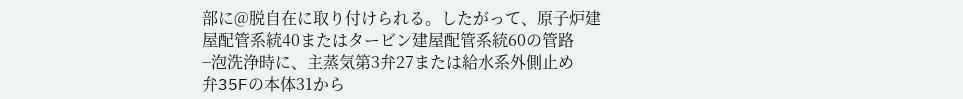部に@脱自在に取り付けられる。したがって、原子炉建
屋配管系統40またはタービン建屋配管系統60の管路
−泡洗浄時に、主蒸気第3弁27または給水系外側止め
弁35Fの本体31から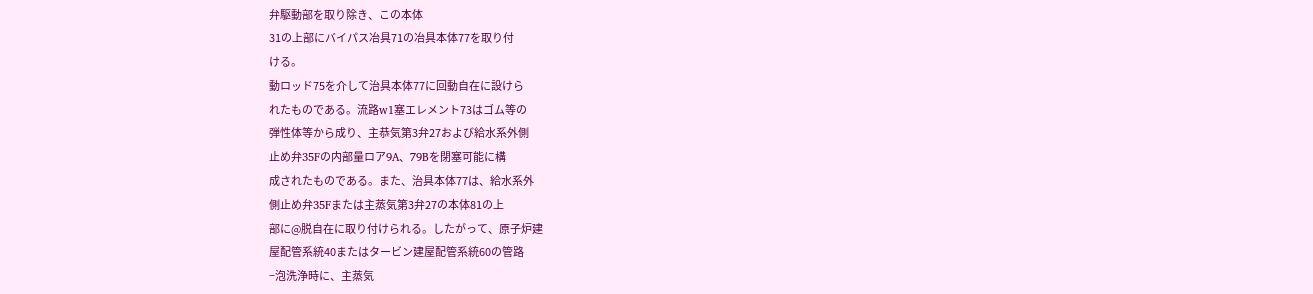弁駆動部を取り除き、この本体
31の上部にバイパス冶具71の冶具本体77を取り付
ける。
動ロッド75を介して治具本体77に回動自在に設けら
れたものである。流路w1塞エレメント73はゴム等の
弾性体等から成り、主恭気第3弁27および給水系外側
止め弁35Fの内部量ロア9A、79Bを閉塞可能に構
成されたものである。また、治具本体77は、給水系外
側止め弁35Fまたは主蒸気第3弁27の本体81の上
部に@脱自在に取り付けられる。したがって、原子炉建
屋配管系統40またはタービン建屋配管系統60の管路
−泡洗浄時に、主蒸気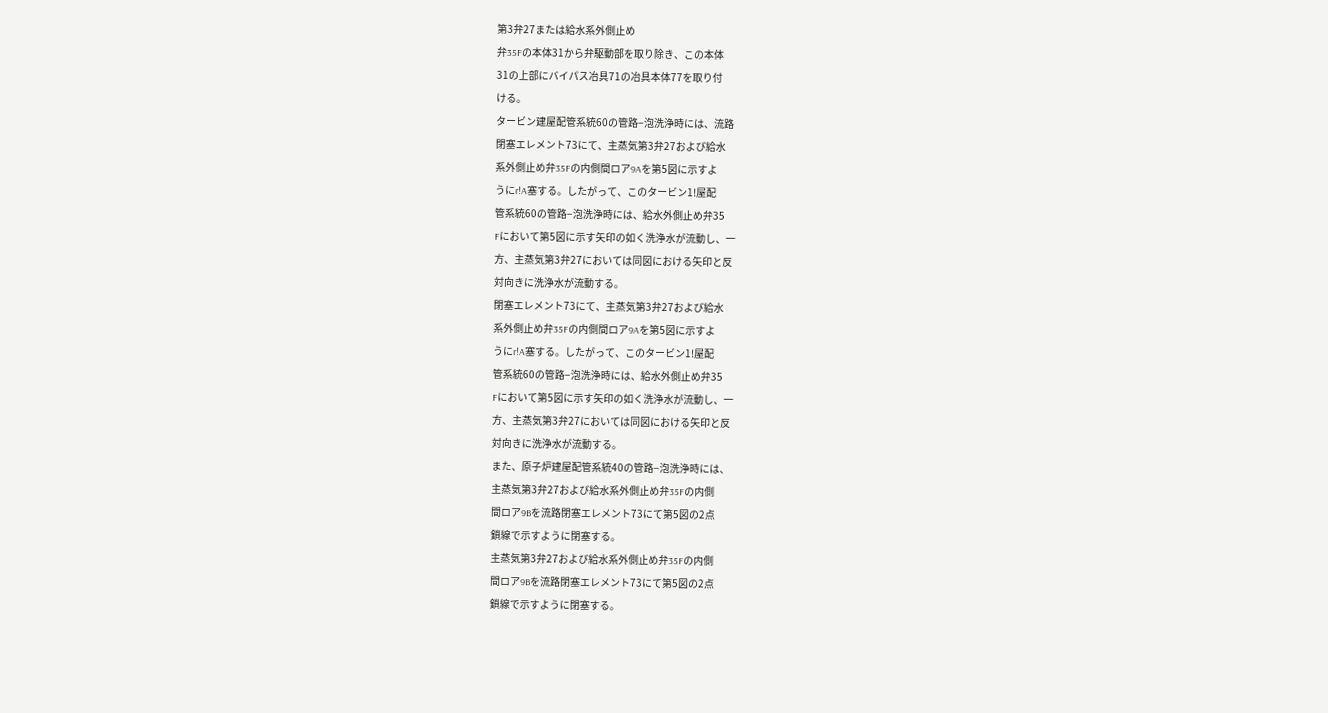第3弁27または給水系外側止め
弁35Fの本体31から弁駆動部を取り除き、この本体
31の上部にバイパス冶具71の冶具本体77を取り付
ける。
タービン建屋配管系統60の管路−泡洗浄時には、流路
閉塞エレメント73にて、主蒸気第3弁27および給水
系外側止め弁35Fの内側間ロア9Aを第5図に示すよ
うにr!A塞する。したがって、このタービン1!屋配
管系統60の管路−泡洗浄時には、給水外側止め弁35
Fにおいて第5図に示す矢印の如く洗浄水が流動し、一
方、主蒸気第3弁27においては同図における矢印と反
対向きに洗浄水が流動する。
閉塞エレメント73にて、主蒸気第3弁27および給水
系外側止め弁35Fの内側間ロア9Aを第5図に示すよ
うにr!A塞する。したがって、このタービン1!屋配
管系統60の管路−泡洗浄時には、給水外側止め弁35
Fにおいて第5図に示す矢印の如く洗浄水が流動し、一
方、主蒸気第3弁27においては同図における矢印と反
対向きに洗浄水が流動する。
また、原子炉建屋配管系統40の管路−泡洗浄時には、
主蒸気第3弁27および給水系外側止め弁35Fの内側
間ロア9Bを流路閉塞エレメント73にて第5図の2点
鎖線で示すように閉塞する。
主蒸気第3弁27および給水系外側止め弁35Fの内側
間ロア9Bを流路閉塞エレメント73にて第5図の2点
鎖線で示すように閉塞する。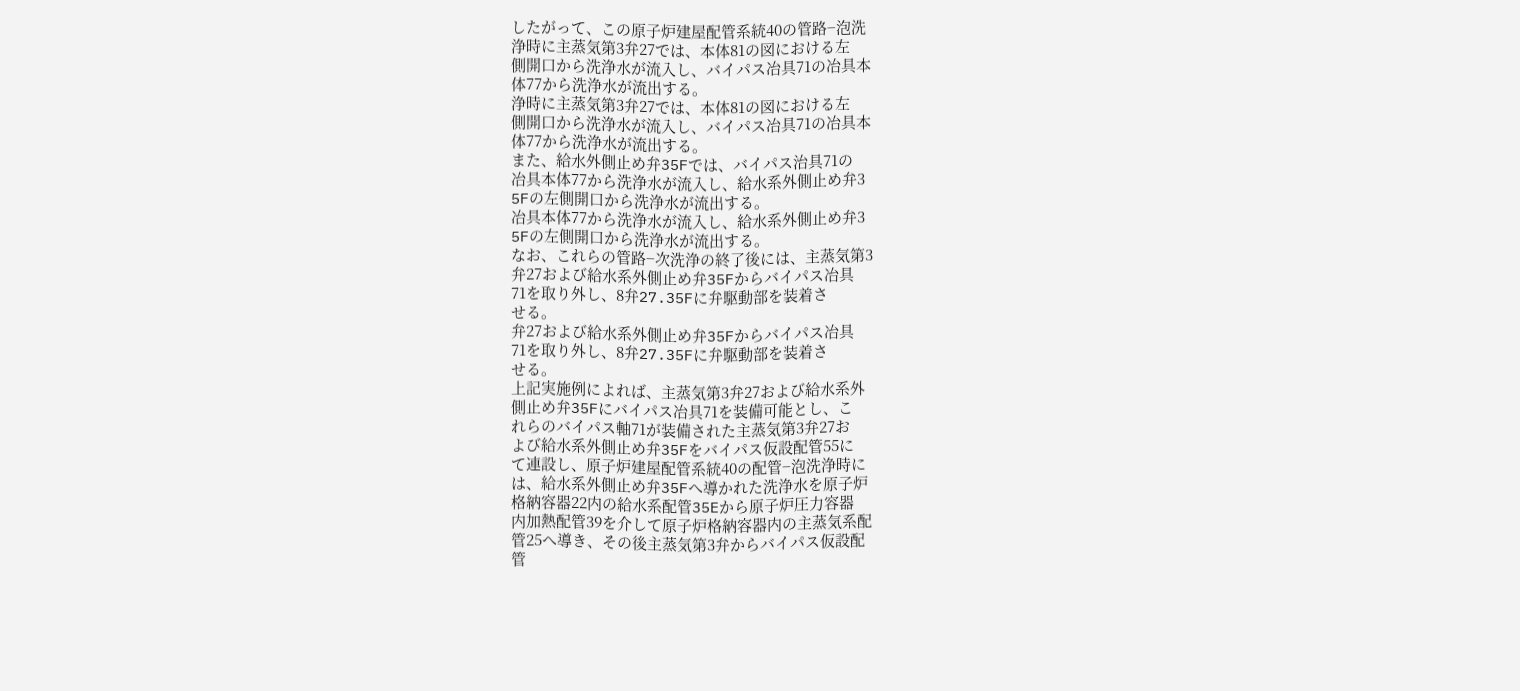したがって、この原子炉建屋配管系統40の管路−泡洗
浄時に主蒸気第3弁27では、本体81の図における左
側開口から洗浄水が流入し、バイパス冶具71の冶具本
体77から洗浄水が流出する。
浄時に主蒸気第3弁27では、本体81の図における左
側開口から洗浄水が流入し、バイパス冶具71の冶具本
体77から洗浄水が流出する。
また、給水外側止め弁35Fでは、バイパス治具71の
冶具本体77から洗浄水が流入し、給水系外側止め弁3
5Fの左側開口から洗浄水が流出する。
冶具本体77から洗浄水が流入し、給水系外側止め弁3
5Fの左側開口から洗浄水が流出する。
なお、これらの管路−次洗浄の終了後には、主蒸気第3
弁27および給水系外側止め弁35Fからバイパス冶具
71を取り外し、8弁27.35Fに弁駆動部を装着さ
せる。
弁27および給水系外側止め弁35Fからバイパス冶具
71を取り外し、8弁27.35Fに弁駆動部を装着さ
せる。
上記実施例によれば、主蒸気第3弁27および給水系外
側止め弁35Fにバイパス冶具71を装備可能とし、こ
れらのバイパス軸71が装備された主蒸気第3弁27お
よび給水系外側止め弁35Fをバイパス仮設配管55に
て連設し、原子炉建屋配管系統40の配管−泡洗浄時に
は、給水系外側止め弁35Fへ導かれた洗浄水を原子炉
格納容器22内の給水系配管35Eから原子炉圧力容器
内加熱配管39を介して原子炉格納容器内の主蒸気系配
管25へ導き、その後主蒸気第3弁からバイパス仮設配
管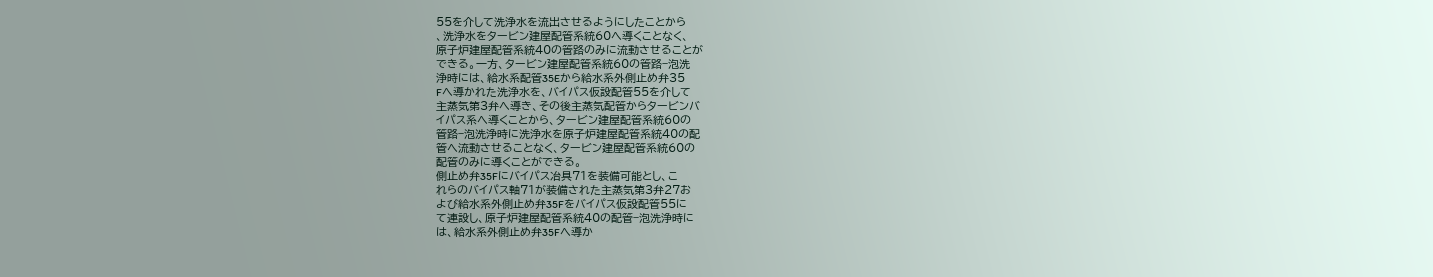55を介して洗浄水を流出させるようにしたことから
、洗浄水をタービン建屋配管系統60へ導くことなく、
原子炉建屋配管系統40の管路のみに流動させることが
できる。一方、タービン建屋配管系統60の管路−泡洗
浄時には、給水系配管35Eから給水系外側止め弁35
Fへ導かれた洗浄水を、バイパス仮設配管55を介して
主蒸気第3弁へ導き、その後主蒸気配管からタービンバ
イパス系へ導くことから、タービン建屋配管系統60の
管路−泡洗浄時に洗浄水を原子炉建屋配管系統40の配
管へ流動させることなく、タービン建屋配管系統60の
配管のみに導くことができる。
側止め弁35Fにバイパス冶具71を装備可能とし、こ
れらのバイパス軸71が装備された主蒸気第3弁27お
よび給水系外側止め弁35Fをバイパス仮設配管55に
て連設し、原子炉建屋配管系統40の配管−泡洗浄時に
は、給水系外側止め弁35Fへ導か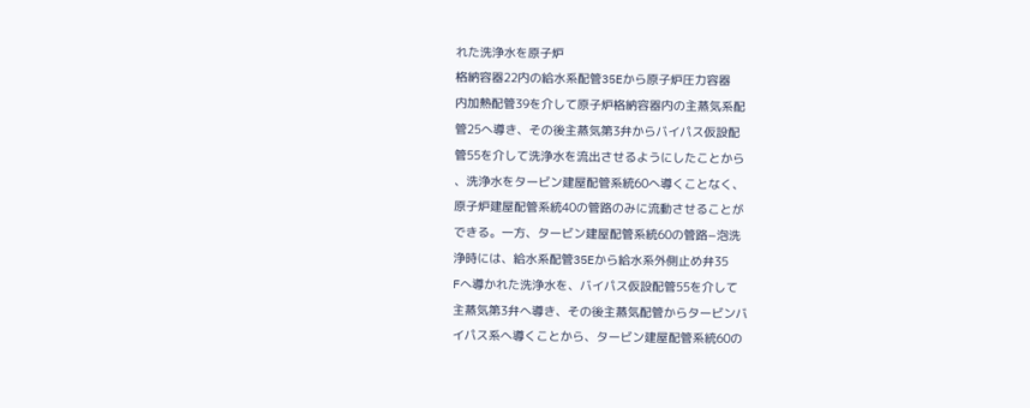れた洗浄水を原子炉
格納容器22内の給水系配管35Eから原子炉圧力容器
内加熱配管39を介して原子炉格納容器内の主蒸気系配
管25へ導き、その後主蒸気第3弁からバイパス仮設配
管55を介して洗浄水を流出させるようにしたことから
、洗浄水をタービン建屋配管系統60へ導くことなく、
原子炉建屋配管系統40の管路のみに流動させることが
できる。一方、タービン建屋配管系統60の管路−泡洗
浄時には、給水系配管35Eから給水系外側止め弁35
Fへ導かれた洗浄水を、バイパス仮設配管55を介して
主蒸気第3弁へ導き、その後主蒸気配管からタービンバ
イパス系へ導くことから、タービン建屋配管系統60の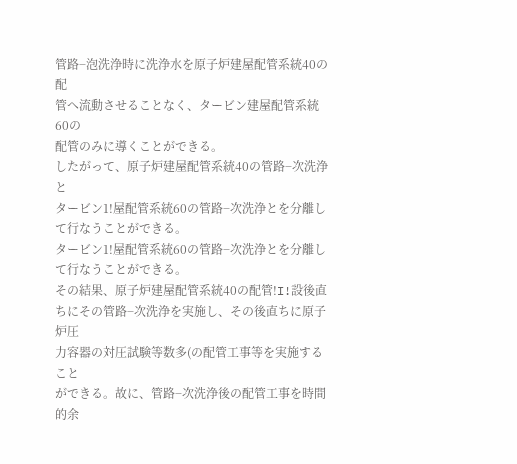管路−泡洗浄時に洗浄水を原子炉建屋配管系統40の配
管へ流動させることなく、タービン建屋配管系統60の
配管のみに導くことができる。
したがって、原子炉建屋配管系統40の管路−次洗浄と
タービン1!屋配管系統60の管路−次洗浄とを分離し
て行なうことができる。
タービン1!屋配管系統60の管路−次洗浄とを分離し
て行なうことができる。
その結果、原子炉建屋配管系統40の配管!I!設後直
ちにその管路−次洗浄を実施し、その後直ちに原子炉圧
力容器の対圧試験等数多(の配管工事等を実施すること
ができる。故に、管路−次洗浄後の配管工事を時間的余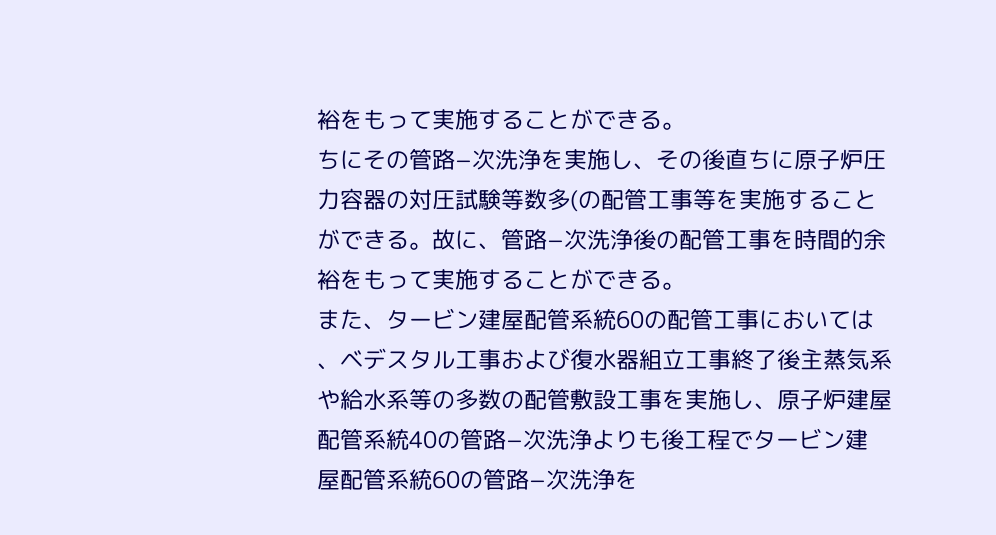裕をもって実施することができる。
ちにその管路−次洗浄を実施し、その後直ちに原子炉圧
力容器の対圧試験等数多(の配管工事等を実施すること
ができる。故に、管路−次洗浄後の配管工事を時間的余
裕をもって実施することができる。
また、タービン建屋配管系統60の配管工事においては
、ベデスタル工事および復水器組立工事終了後主蒸気系
や給水系等の多数の配管敷設工事を実施し、原子炉建屋
配管系統40の管路−次洗浄よりも後工程でタービン建
屋配管系統60の管路−次洗浄を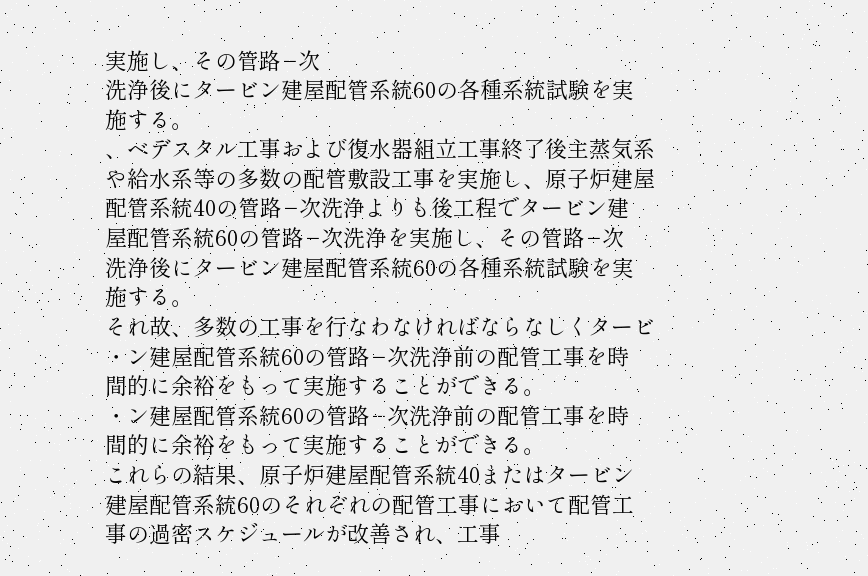実施し、その管路−次
洗浄後にタービン建屋配管系統60の各種系統試験を実
施する。
、ベデスタル工事および復水器組立工事終了後主蒸気系
や給水系等の多数の配管敷設工事を実施し、原子炉建屋
配管系統40の管路−次洗浄よりも後工程でタービン建
屋配管系統60の管路−次洗浄を実施し、その管路−次
洗浄後にタービン建屋配管系統60の各種系統試験を実
施する。
それ故、多数の工事を行なわなければならなしくタービ
・ン建屋配管系統60の管路−次洗浄前の配管工事を時
間的に余裕をもって実施することができる。
・ン建屋配管系統60の管路−次洗浄前の配管工事を時
間的に余裕をもって実施することができる。
これらの結果、原子炉建屋配管系統40またはタービン
建屋配管系統60のそれぞれの配管工事において配管工
事の過密スケジュールが改善され、工事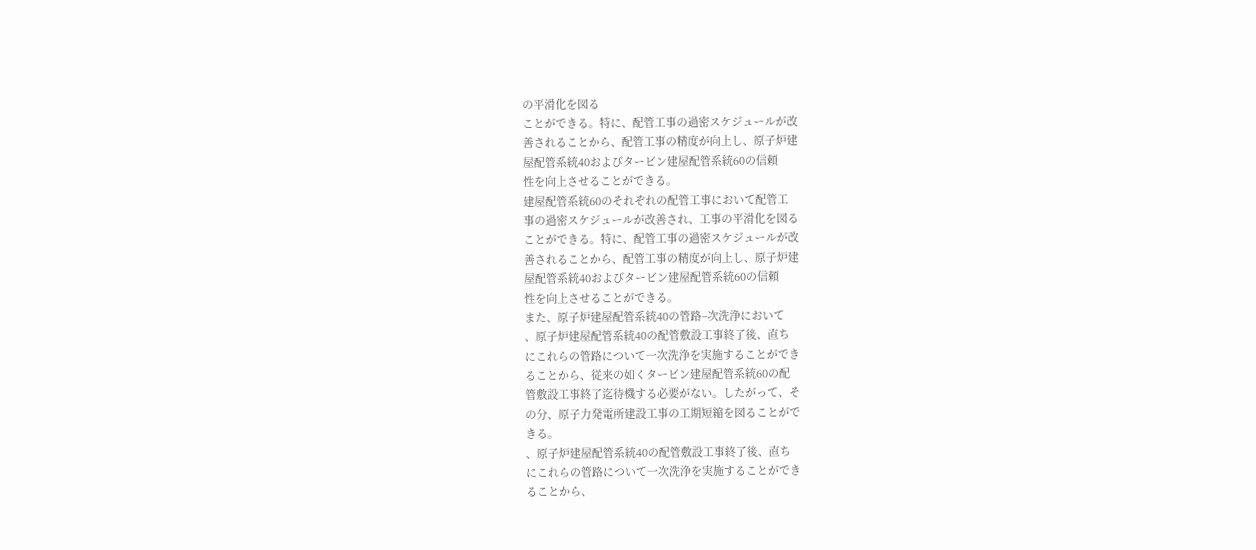の平滑化を図る
ことができる。特に、配管工事の過密スケジュールが改
善されることから、配管工事の精度が向上し、原子炉建
屋配管系統40およびタービン建屋配管系統60の信頼
性を向上させることができる。
建屋配管系統60のそれぞれの配管工事において配管工
事の過密スケジュールが改善され、工事の平滑化を図る
ことができる。特に、配管工事の過密スケジュールが改
善されることから、配管工事の精度が向上し、原子炉建
屋配管系統40およびタービン建屋配管系統60の信頼
性を向上させることができる。
また、原子炉建屋配管系統40の管路−次洗浄において
、原子炉建屋配管系統40の配管敷設工事終了後、直ち
にこれらの管路について一次洗浄を実施することができ
ることから、従来の如くタービン建屋配管系統60の配
管敷設工事終了迄待機する必要がない。したがって、そ
の分、原子力発電所建設工事の工期短縮を図ることがで
きる。
、原子炉建屋配管系統40の配管敷設工事終了後、直ち
にこれらの管路について一次洗浄を実施することができ
ることから、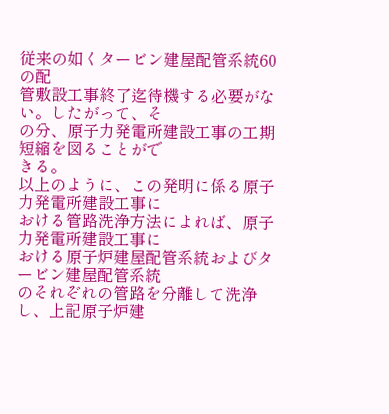従来の如くタービン建屋配管系統60の配
管敷設工事終了迄待機する必要がない。したがって、そ
の分、原子力発電所建設工事の工期短縮を図ることがで
きる。
以上のように、この発明に係る原子力発電所建設工事に
おける管路洗浄方法によれば、原子力発電所建設工事に
おける原子炉建屋配管系統およびタービン建屋配管系統
のそれぞれの管路を分離して洗浄し、上記原子炉建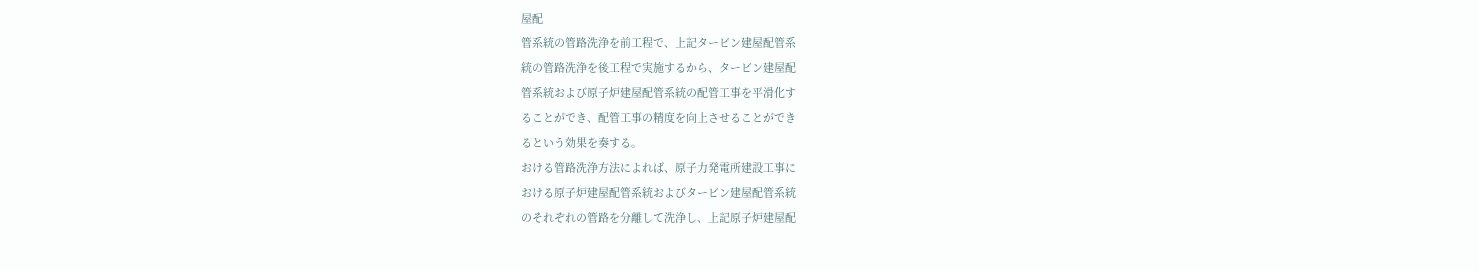屋配
管系統の管路洗浄を前工程で、上記タービン建屋配管系
統の管路洗浄を後工程で実施するから、タービン建屋配
管系統および原子炉建屋配管系統の配管工事を平滑化す
ることができ、配管工事の精度を向上させることができ
るという効果を奏する。
おける管路洗浄方法によれば、原子力発電所建設工事に
おける原子炉建屋配管系統およびタービン建屋配管系統
のそれぞれの管路を分離して洗浄し、上記原子炉建屋配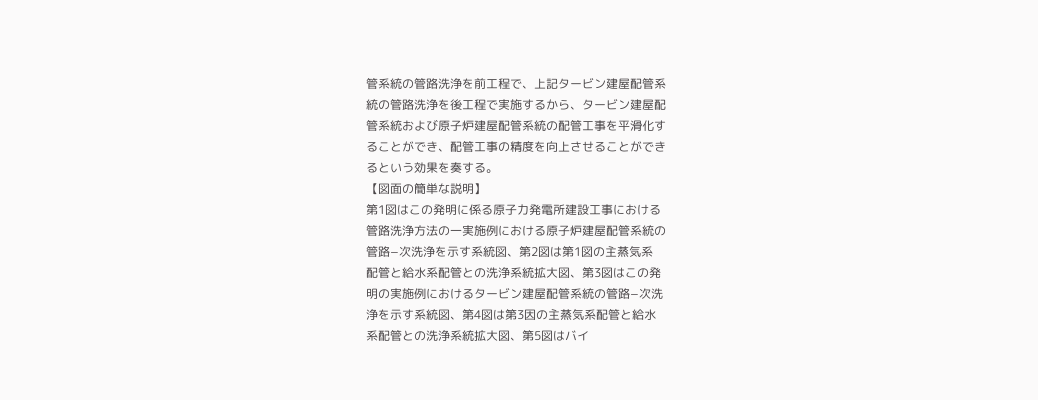管系統の管路洗浄を前工程で、上記タービン建屋配管系
統の管路洗浄を後工程で実施するから、タービン建屋配
管系統および原子炉建屋配管系統の配管工事を平滑化す
ることができ、配管工事の精度を向上させることができ
るという効果を奏する。
【図面の簡単な説明】
第1図はこの発明に係る原子力発電所建設工事における
管路洗浄方法の一実施例における原子炉建屋配管系統の
管路−次洗浄を示す系統図、第2図は第1図の主蒸気系
配管と給水系配管との洗浄系統拡大図、第3図はこの発
明の実施例におけるタービン建屋配管系統の管路−次洗
浄を示す系統図、第4図は第3因の主蒸気系配管と給水
系配管との洗浄系統拡大図、第5図はバイ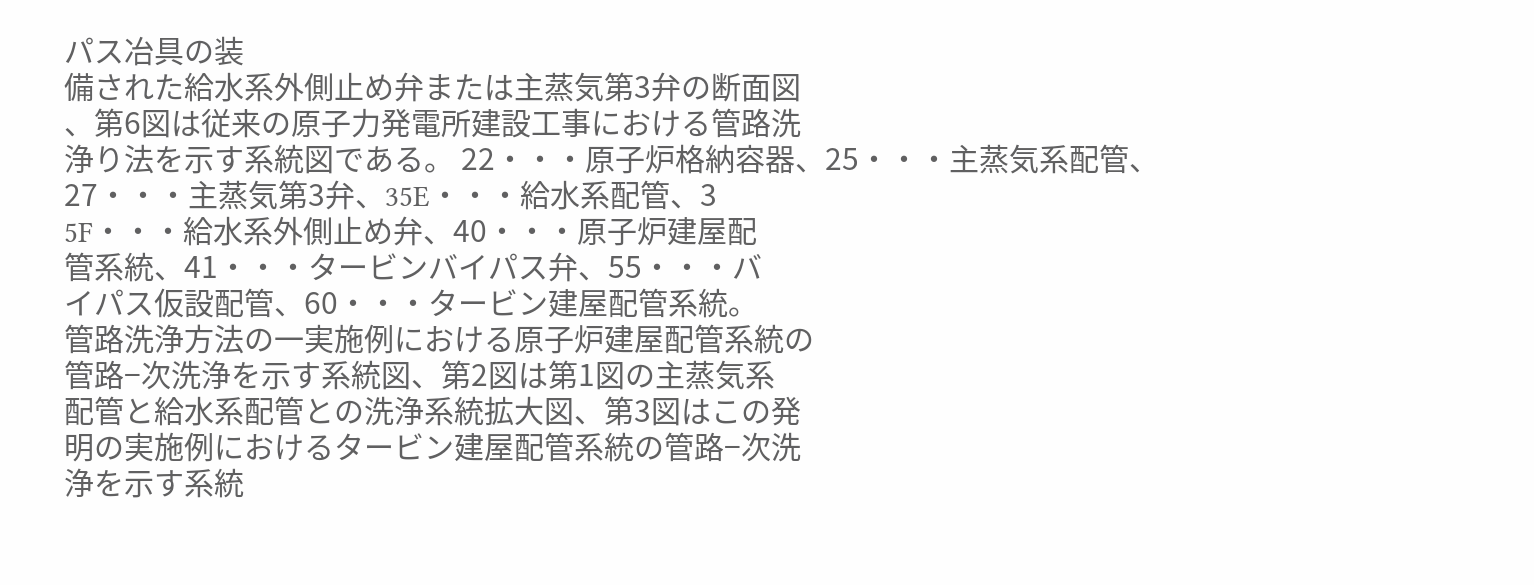パス冶具の装
備された給水系外側止め弁または主蒸気第3弁の断面図
、第6図は従来の原子力発電所建設工事における管路洗
浄り法を示す系統図である。 22・・・原子炉格納容器、25・・・主蒸気系配管、
27・・・主蒸気第3弁、35E・・・給水系配管、3
5F・・・給水系外側止め弁、40・・・原子炉建屋配
管系統、41・・・タービンバイパス弁、55・・・バ
イパス仮設配管、60・・・タービン建屋配管系統。
管路洗浄方法の一実施例における原子炉建屋配管系統の
管路−次洗浄を示す系統図、第2図は第1図の主蒸気系
配管と給水系配管との洗浄系統拡大図、第3図はこの発
明の実施例におけるタービン建屋配管系統の管路−次洗
浄を示す系統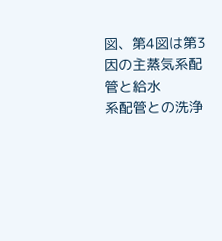図、第4図は第3因の主蒸気系配管と給水
系配管との洗浄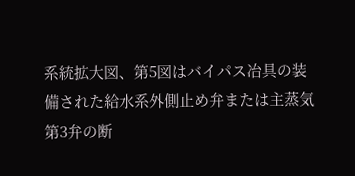系統拡大図、第5図はバイパス冶具の装
備された給水系外側止め弁または主蒸気第3弁の断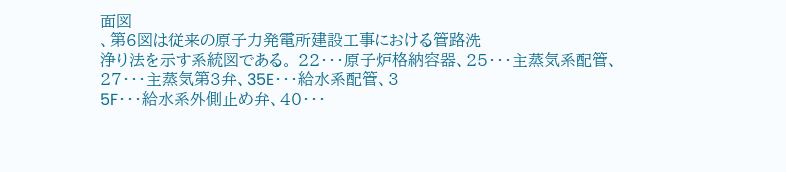面図
、第6図は従来の原子力発電所建設工事における管路洗
浄り法を示す系統図である。 22・・・原子炉格納容器、25・・・主蒸気系配管、
27・・・主蒸気第3弁、35E・・・給水系配管、3
5F・・・給水系外側止め弁、40・・・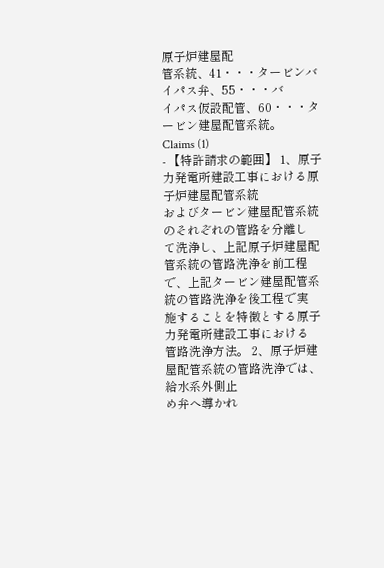原子炉建屋配
管系統、41・・・タービンバイパス弁、55・・・バ
イパス仮設配管、60・・・タービン建屋配管系統。
Claims (1)
- 【特許請求の範囲】 1、原子力発電所建設工事における原子炉建屋配管系統
およびタービン建屋配管系統のそれぞれの管路を分離し
て洗浄し、上記原子炉建屋配管系統の管路洗浄を前工程
で、上記タービン建屋配管系統の管路洗浄を後工程で実
施することを特徴とする原子力発電所建設工事における
管路洗浄方法。 2、原子炉建屋配管系統の管路洗浄では、給水系外側止
め弁へ導かれ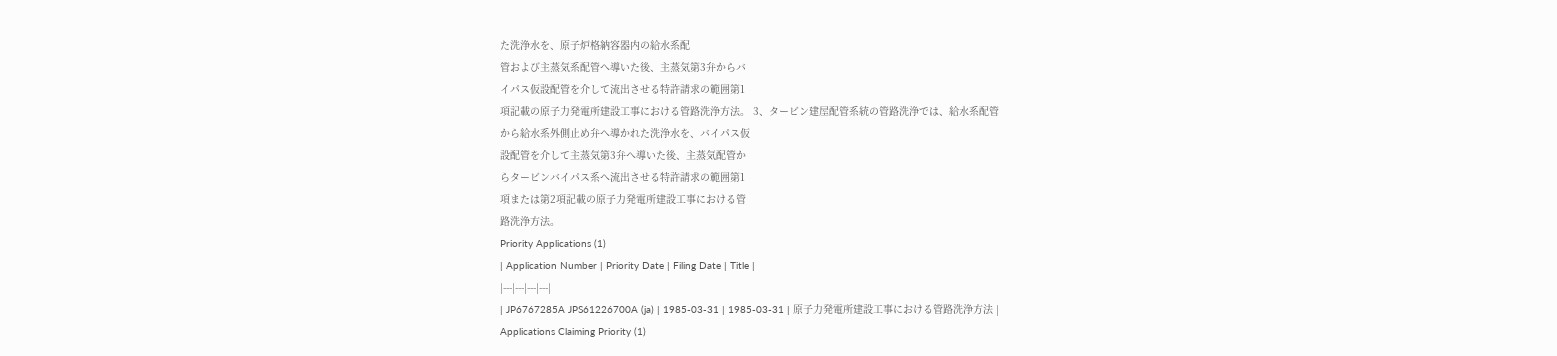た洗浄水を、原子炉格納容器内の給水系配
管および主蒸気系配管へ導いた後、主蒸気第3弁からバ
イパス仮設配管を介して流出させる特許請求の範囲第1
項記載の原子力発電所建設工事における管路洗浄方法。 3、タービン建屋配管系統の管路洗浄では、給水系配管
から給水系外側止め弁へ導かれた洗浄水を、バイパス仮
設配管を介して主蒸気第3弁へ導いた後、主蒸気配管か
らタービンバイパス系へ流出させる特許請求の範囲第1
項または第2項記載の原子力発電所建設工事における管
路洗浄方法。
Priority Applications (1)
| Application Number | Priority Date | Filing Date | Title |
|---|---|---|---|
| JP6767285A JPS61226700A (ja) | 1985-03-31 | 1985-03-31 | 原子力発電所建設工事における管路洗浄方法 |
Applications Claiming Priority (1)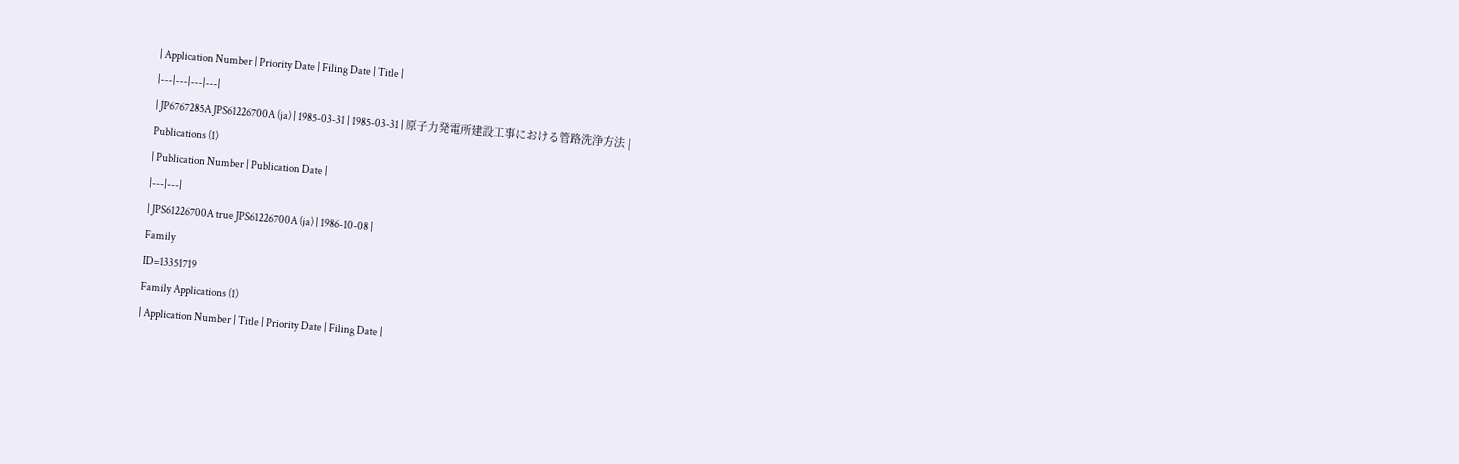| Application Number | Priority Date | Filing Date | Title |
|---|---|---|---|
| JP6767285A JPS61226700A (ja) | 1985-03-31 | 1985-03-31 | 原子力発電所建設工事における管路洗浄方法 |
Publications (1)
| Publication Number | Publication Date |
|---|---|
| JPS61226700A true JPS61226700A (ja) | 1986-10-08 |
Family
ID=13351719
Family Applications (1)
| Application Number | Title | Priority Date | Filing Date |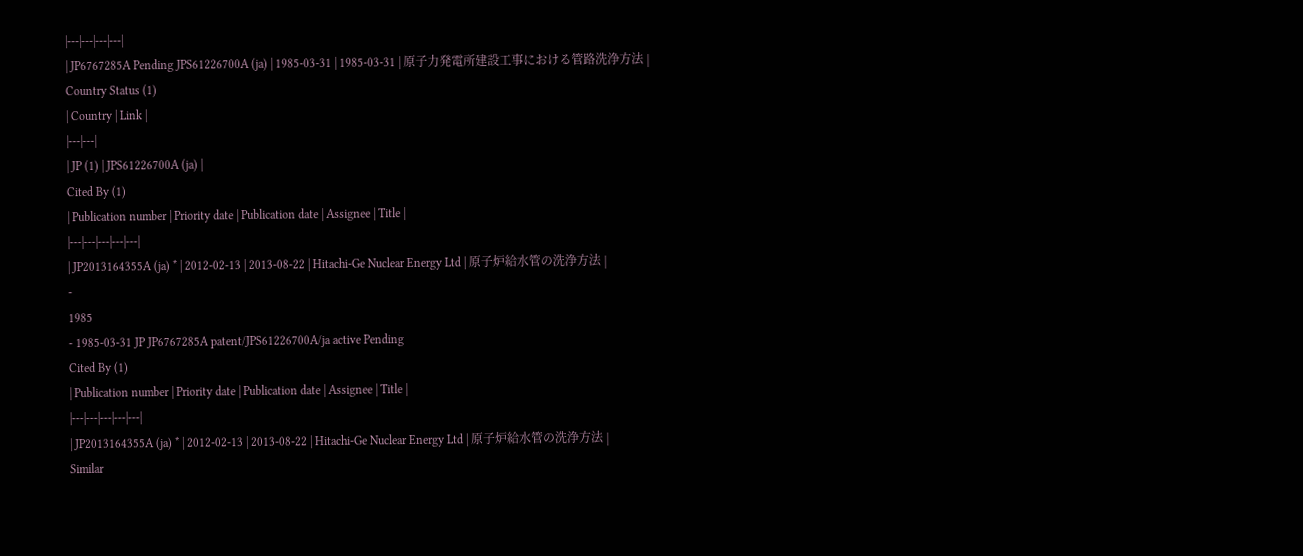|---|---|---|---|
| JP6767285A Pending JPS61226700A (ja) | 1985-03-31 | 1985-03-31 | 原子力発電所建設工事における管路洗浄方法 |
Country Status (1)
| Country | Link |
|---|---|
| JP (1) | JPS61226700A (ja) |
Cited By (1)
| Publication number | Priority date | Publication date | Assignee | Title |
|---|---|---|---|---|
| JP2013164355A (ja) * | 2012-02-13 | 2013-08-22 | Hitachi-Ge Nuclear Energy Ltd | 原子炉給水管の洗浄方法 |
-
1985
- 1985-03-31 JP JP6767285A patent/JPS61226700A/ja active Pending
Cited By (1)
| Publication number | Priority date | Publication date | Assignee | Title |
|---|---|---|---|---|
| JP2013164355A (ja) * | 2012-02-13 | 2013-08-22 | Hitachi-Ge Nuclear Energy Ltd | 原子炉給水管の洗浄方法 |
Similar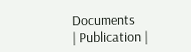Documents
| Publication |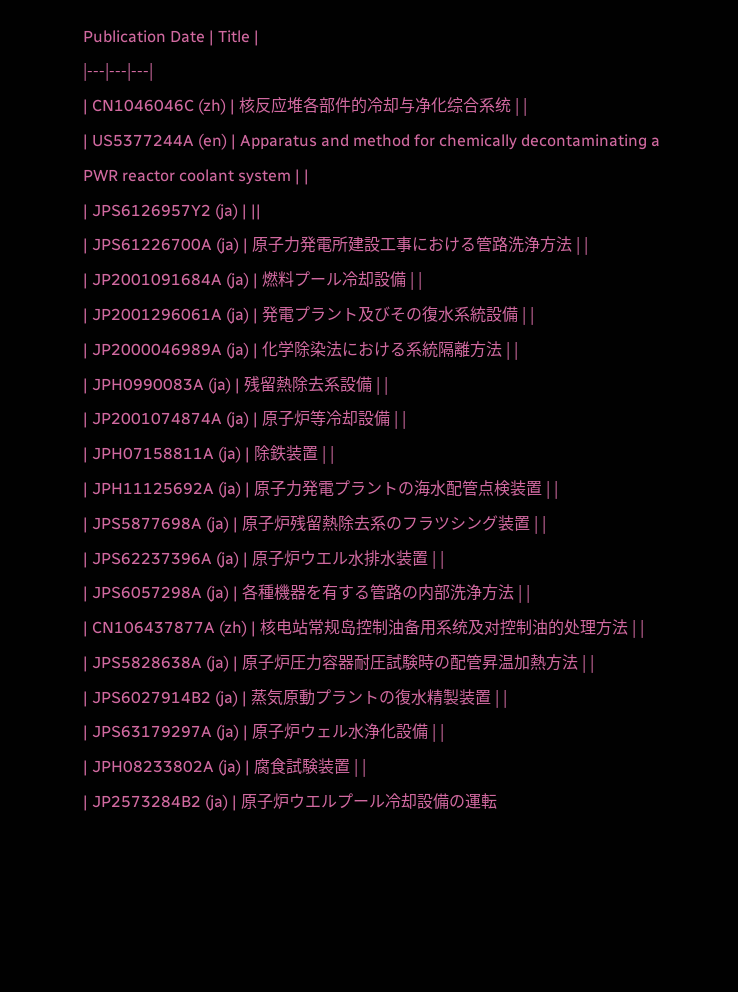Publication Date | Title |
|---|---|---|
| CN1046046C (zh) | 核反应堆各部件的冷却与净化综合系统 | |
| US5377244A (en) | Apparatus and method for chemically decontaminating a PWR reactor coolant system | |
| JPS6126957Y2 (ja) | ||
| JPS61226700A (ja) | 原子力発電所建設工事における管路洗浄方法 | |
| JP2001091684A (ja) | 燃料プール冷却設備 | |
| JP2001296061A (ja) | 発電プラント及びその復水系統設備 | |
| JP2000046989A (ja) | 化学除染法における系統隔離方法 | |
| JPH0990083A (ja) | 残留熱除去系設備 | |
| JP2001074874A (ja) | 原子炉等冷却設備 | |
| JPH07158811A (ja) | 除鉄装置 | |
| JPH11125692A (ja) | 原子力発電プラントの海水配管点検装置 | |
| JPS5877698A (ja) | 原子炉残留熱除去系のフラツシング装置 | |
| JPS62237396A (ja) | 原子炉ウエル水排水装置 | |
| JPS6057298A (ja) | 各種機器を有する管路の内部洗浄方法 | |
| CN106437877A (zh) | 核电站常规岛控制油备用系统及对控制油的处理方法 | |
| JPS5828638A (ja) | 原子炉圧力容器耐圧試験時の配管昇温加熱方法 | |
| JPS6027914B2 (ja) | 蒸気原動プラントの復水精製装置 | |
| JPS63179297A (ja) | 原子炉ウェル水浄化設備 | |
| JPH08233802A (ja) | 腐食試験装置 | |
| JP2573284B2 (ja) | 原子炉ウエルプール冷却設備の運転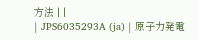方法 | |
| JPS6035293A (ja) | 原子力発電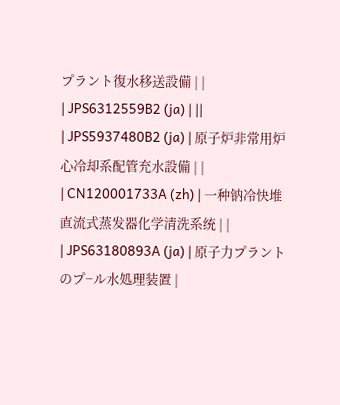プラント復水移送設備 | |
| JPS6312559B2 (ja) | ||
| JPS5937480B2 (ja) | 原子炉非常用炉心冷却系配管充水設備 | |
| CN120001733A (zh) | 一种钠冷快堆直流式蒸发器化学清洗系统 | |
| JPS63180893A (ja) | 原子力プラントのプ−ル水処理装置 |